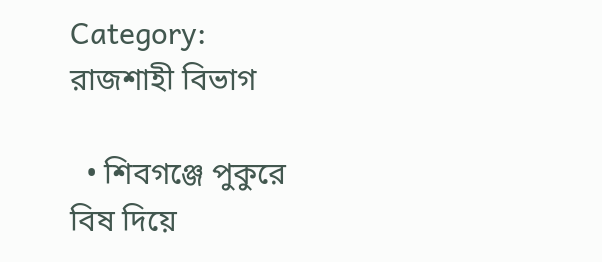Category: রাজশাহী বিভাগ

  • শিবগঞ্জে পুকুরে বিষ দিয়ে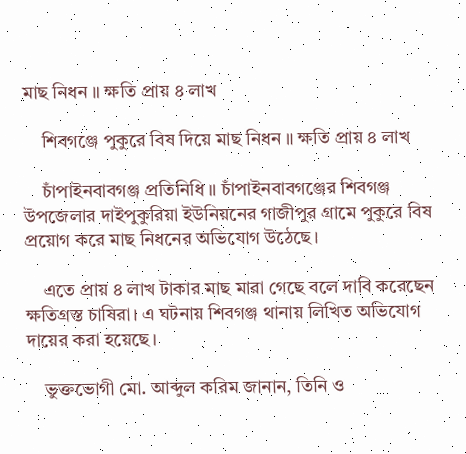মাছ নিধন ॥ ক্ষতি প্রায় ৪ লাখ

    শিবগঞ্জে পুকুরে বিষ দিয়ে মাছ নিধন ॥ ক্ষতি প্রায় ৪ লাখ

    চাঁপাইনবাবগঞ্জ প্রতিনিধি ॥ চাঁপাইনবাবগঞ্জের শিবগঞ্জ উপজেলার দাইপুকুরিয়া ইউনিয়নের গাজীপুর গ্রামে পুকুরে বিষ প্রয়োগ করে মাছ নিধনের অভিযোগ উঠেছে।

    এতে প্রায় ৪ লাখ টাকার মাছ মারা গেছে বলে দাবি করেছেন ক্ষতিগ্রস্ত চাষিরা। এ ঘটনায় শিবগঞ্জ থানায় লিখিত অভিযোগ দায়ের করা হয়েছে।

    ভুক্তভোগী মো. আব্দুল করিম জানান, তিনি ও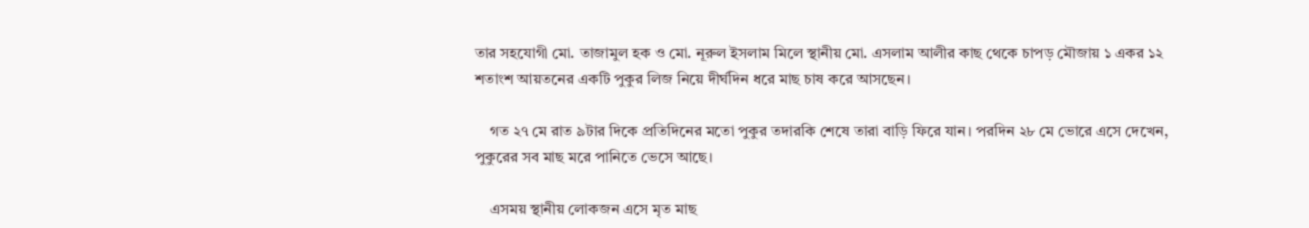তার সহযোগী মো. তাজামুল হক ও মো. নূরুল ইসলাম মিলে স্থানীয় মো. এসলাম আলীর কাছ থেকে চাপড় মৌজায় ১ একর ১২ শতাংশ আয়তনের একটি পুকুর লিজ নিয়ে দীর্ঘদিন ধরে মাছ চাষ করে আসছেন।

    গত ২৭ মে রাত ৯টার দিকে প্রতিদিনের মতো পুকুর তদারকি শেষে তারা বাড়ি ফিরে যান। পরদিন ২৮ মে ভোরে এসে দেখেন, পুকুরের সব মাছ মরে পানিতে ভেসে আছে।

    এসময় স্থানীয় লোকজন এসে মৃত মাছ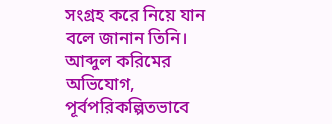সংগ্রহ করে নিয়ে যান বলে জানান তিনি। আব্দুল করিমের অভিযোগ, পূর্বপরিকল্পিতভাবে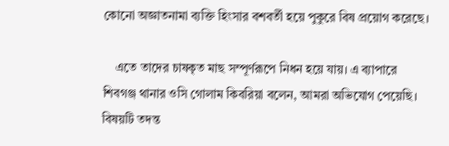কোনো অজ্ঞাতনামা ব্যক্তি হিংসার বশবর্তী হয়ে পুকুরে বিষ প্রয়োগ করেছে।

    এতে তাদের চাষকৃত মাছ সম্পূর্ণরূপে নিধন হয়ে যায়। এ ব্যাপারে শিবগঞ্জ থানার ওসি গোলাম কিবরিয়া বলেন, আমরা অভিযোগ পেয়েছি। বিষয়টি তদন্ত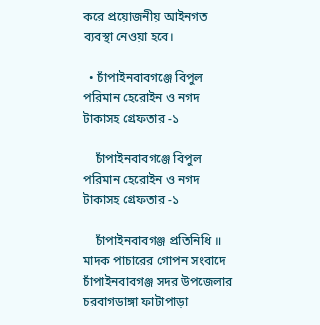করে প্রয়োজনীয় আইনগত ব্যবস্থা নেওয়া হবে।

  • চাঁপাইনবাবগঞ্জে বিপুল পরিমান হেরোইন ও নগদ টাকাসহ গ্রেফতার -১

    চাঁপাইনবাবগঞ্জে বিপুল পরিমান হেরোইন ও নগদ টাকাসহ গ্রেফতার -১

    চাঁপাইনবাবগঞ্জ প্রতিনিধি ॥ মাদক পাচারের গোপন সংবাদে চাঁপাইনবাবগঞ্জ সদর উপজেলার চরবাগডাঙ্গা ফাটাপাড়া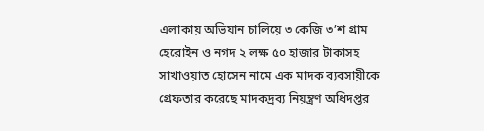এলাকায় অভিযান চালিয়ে ৩ কেজি ৩’শ গ্রাম হেরোইন ও নগদ ২ লক্ষ ৫০ হাজার টাকাসহ সাখাওয়াত হোসেন নামে এক মাদক ব্যবসায়ীকে গ্রেফতার করেছে মাদকদ্রব্য নিয়ন্ত্রণ অধিদপ্তর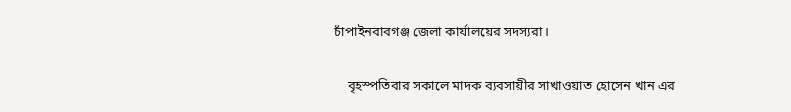চাঁপাইনবাবগঞ্জ জেলা কার্যালয়ের সদস্যরা।

    বৃহস্পতিবার সকালে মাদক ব্যবসায়ীর সাখাওয়াত হোসেন খান এর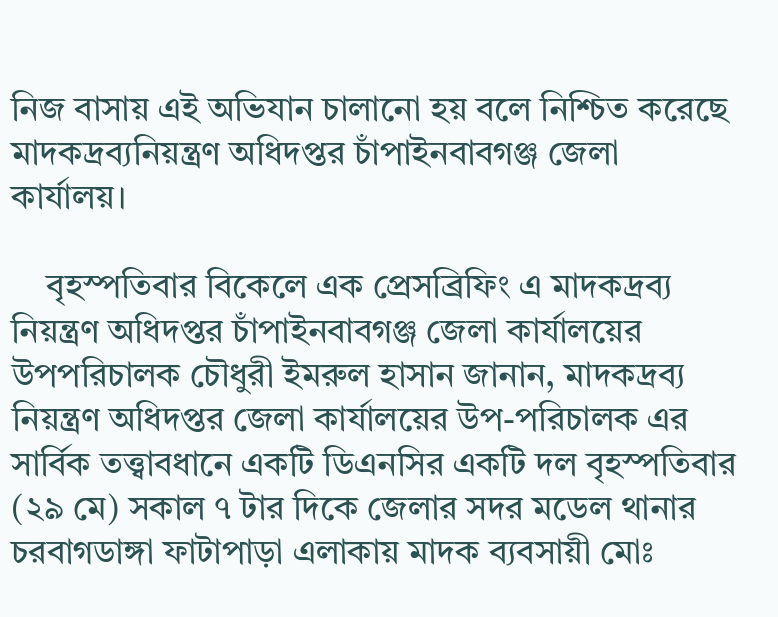নিজ বাসায় এই অভিযান চালানো হয় বলে নিশ্চিত করেছে মাদকদ্রব্যনিয়ন্ত্রণ অধিদপ্তর চাঁপাইনবাবগঞ্জ জেলা কার্যালয়।

    বৃহস্পতিবার বিকেলে এক প্রেসব্রিফিং এ মাদকদ্রব্য নিয়ন্ত্রণ অধিদপ্তর চাঁপাইনবাবগঞ্জ জেলা কার্যালয়ের উপপরিচালক চৌধুরী ইমরুল হাসান জানান, মাদকদ্রব্য নিয়ন্ত্রণ অধিদপ্তর জেলা কার্যালয়ের উপ-পরিচালক এর সার্বিক তত্ত্বাবধানে একটি ডিএনসির একটি দল বৃহস্পতিবার (২৯ মে) সকাল ৭ টার দিকে জেলার সদর মডেল থানার চরবাগডাঙ্গা ফাটাপাড়া এলাকায় মাদক ব্যবসায়ী মোঃ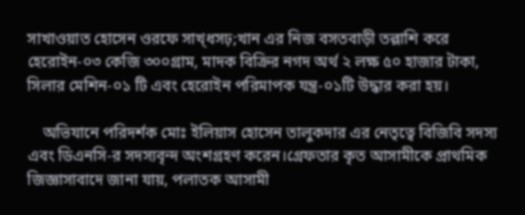সাখাওয়াত হোসেন ওরফে সাখ্ধসঢ়;খান এর নিজ বসতবাড়ী তল্লাশি করে হেরোইন-০৩ কেজি ৩০০গ্রাম, মাদক বিক্রির নগদ অর্থ ২ লক্ষ ৫০ হাজার টাকা, সিলার মেশিন-০১ টি এবং হেরোইন পরিমাপক যন্ত্র-০১টি উদ্ধার করা হয়।

    অভিযানে পরিদর্শক মোঃ ইলিয়াস হোসেন তালুকদার এর নেতৃত্বে বিজিবি সদস্য এবং ডিএনসি-র সদস্যবৃন্দ অংশগ্রহণ করেন।গ্রেফতার কৃত আসামীকে প্রাথমিক জিজ্ঞাসাবাদে জানা যায়, পলাতক আসামী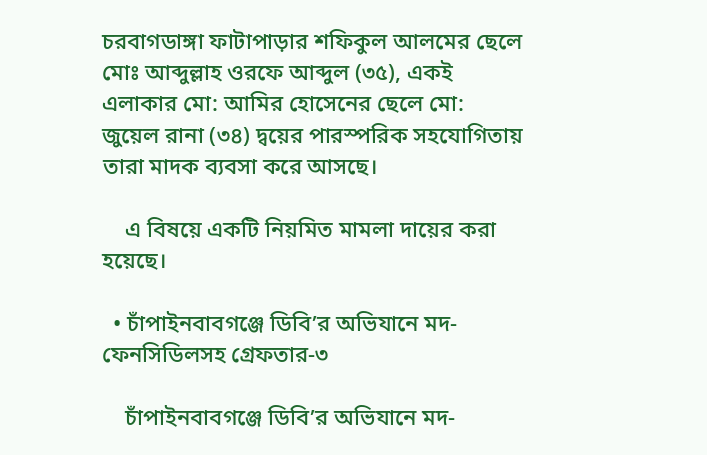চরবাগডাঙ্গা ফাটাপাড়ার শফিকুল আলমের ছেলে মোঃ আব্দুল্লাহ ওরফে আব্দুল (৩৫), একই এলাকার মো: আমির হোসেনের ছেলে মো: জুয়েল রানা (৩৪) দ্বয়ের পারস্পরিক সহযোগিতায় তারা মাদক ব্যবসা করে আসছে।

    এ বিষয়ে একটি নিয়মিত মামলা দায়ের করা হয়েছে।

  • চাঁপাইনবাবগঞ্জে ডিবি’র অভিযানে মদ-ফেনসিডিলসহ গ্রেফতার-৩

    চাঁপাইনবাবগঞ্জে ডিবি’র অভিযানে মদ-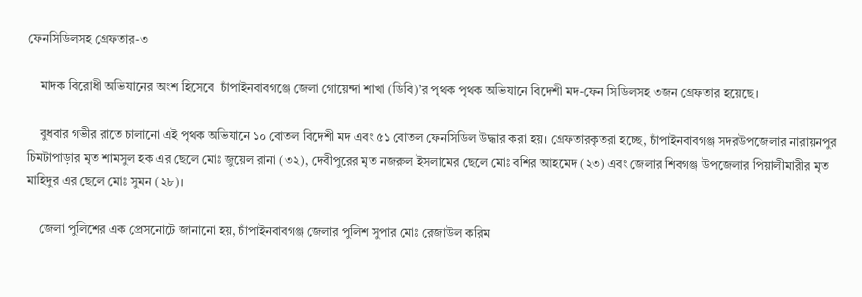ফেনসিডিলসহ গ্রেফতার-৩

    মাদক বিরোধী অভিযানের অংশ হিসেবে  চাঁপাইনবাবগঞ্জে জেলা গোয়েন্দা শাখা (ডিবি)’র পৃথক পৃথক অভিযানে বিদেশী মদ-ফেন সিডিলসহ ৩জন গ্রেফতার হয়েছে।

    বুধবার গভীর রাতে চালানো এই পৃথক অভিযানে ১০ বোতল বিদেশী মদ এবং ৫১ বোতল ফেনসিডিল উদ্ধার করা হয়। গ্রেফতারকৃতরা হচ্ছে, চাঁপাইনবাবগঞ্জ সদরউপজেলার নারায়নপুর চিমটাপাড়ার মৃত শামসুল হক এর ছেলে মোঃ জুয়েল রানা (৩২), দেবীপুরের মৃত নজরুল ইসলামের ছেলে মোঃ বশির আহমেদ (২৩) এবং জেলার শিবগঞ্জ উপজেলার পিয়ালীমারীর মৃত মাহিদুর এর ছেলে মোঃ সুমন (২৮)।

    জেলা পুলিশের এক প্রেসনোটে জানানো হয়, চাঁপাইনবাবগঞ্জ জেলার পুলিশ সুপার মোঃ রেজাউল করিম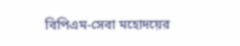বিপিএম-সেবা মহোদয়ের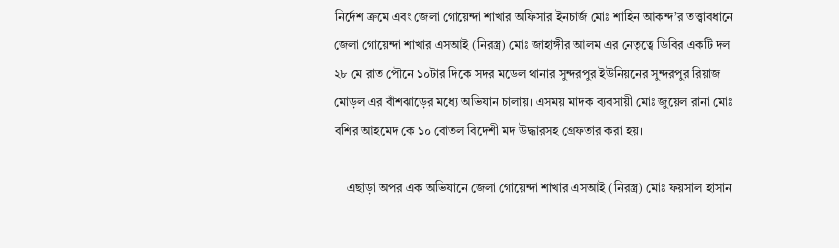নির্দেশ ক্রমে এবং জেলা গোয়েন্দা শাখার অফিসার ইনচার্জ মোঃ শাহিন আকন্দ’র তত্ত্বাবধানে জেলা গোয়েন্দা শাখার এসআই (নিরস্ত্র) মোঃ জাহাঙ্গীর আলম এর নেতৃত্বে ডিবির একটি দল ২৮ মে রাত পৌনে ১০টার দিকে সদর মডেল থানার সুন্দরপুর ইউনিয়নের সুন্দরপুর রিয়াজ মোড়ল এর বাঁশঝাড়ের মধ্যে অভিযান চালায়। এসময় মাদক ব্যবসায়ী মোঃ জুয়েল রানা মোঃ বশির আহমেদ কে ১০ বোতল বিদেশী মদ উদ্ধারসহ গ্রেফতার করা হয়।

    এছাড়া অপর এক অভিযানে জেলা গোয়েন্দা শাখার এসআই (নিরস্ত্র) মোঃ ফয়সাল হাসান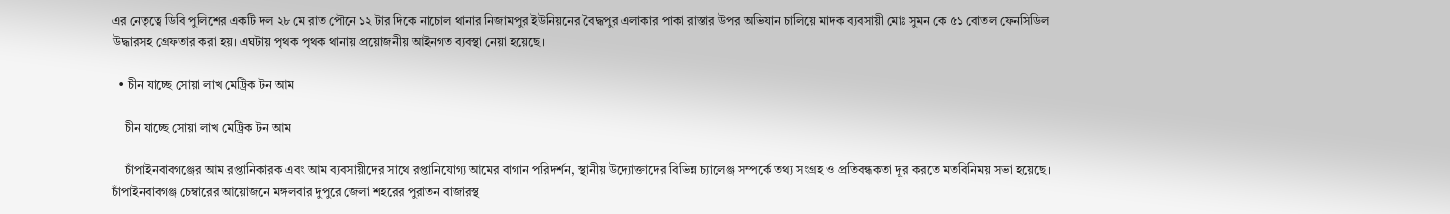এর নেতৃত্বে ডিবি পুলিশের একটি দল ২৮ মে রাত পৌনে ১২ টার দিকে নাচোল থানার নিজামপুর ইউনিয়নের বৈদ্ধপুর এলাকার পাকা রাস্তার উপর অভিযান চালিয়ে মাদক ব্যবসায়ী মোঃ সুমন কে ৫১ বোতল ফেনসিডিল উদ্ধারসহ গ্রেফতার করা হয়। এঘটায় পৃথক পৃথক থানায় প্রয়োজনীয় আইনগত ব্যবস্থা নেয়া হয়েছে।

  • চীন যাচ্ছে সোয়া লাখ মেট্রিক টন আম

    চীন যাচ্ছে সোয়া লাখ মেট্রিক টন আম

    চাঁপাইনবাবগঞ্জের আম রপ্তানিকারক এবং আম ব্যবসায়ীদের সাথে রপ্তানিযোগ্য আমের বাগান পরিদর্শন, স্থানীয় উদ্যোক্তাদের বিভিন্ন চ্যালেঞ্জ সম্পর্কে তথ্য সংগ্রহ ও প্রতিবন্ধকতা দূর করতে মতবিনিময় সভা হয়েছে। চাঁপাইনবাবগঞ্জ চেম্বারের আয়োজনে মঙ্গলবার দুপুরে জেলা শহরের পুরাতন বাজারস্থ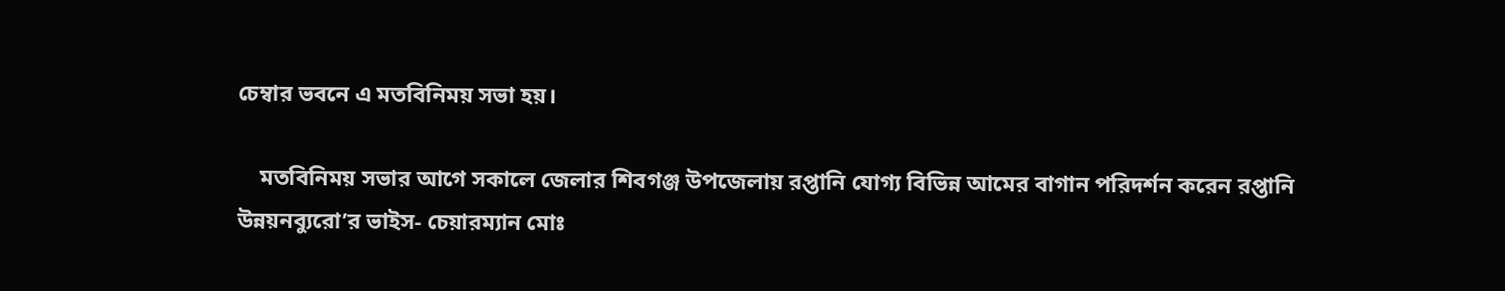চেম্বার ভবনে এ মতবিনিময় সভা হয়।

    মতবিনিময় সভার আগে সকালে জেলার শিবগঞ্জ উপজেলায় রপ্তানি যোগ্য বিভিন্ন আমের বাগান পরিদর্শন করেন রপ্তানি উন্নয়নব্যুরো’র ভাইস- চেয়ারম্যান মোঃ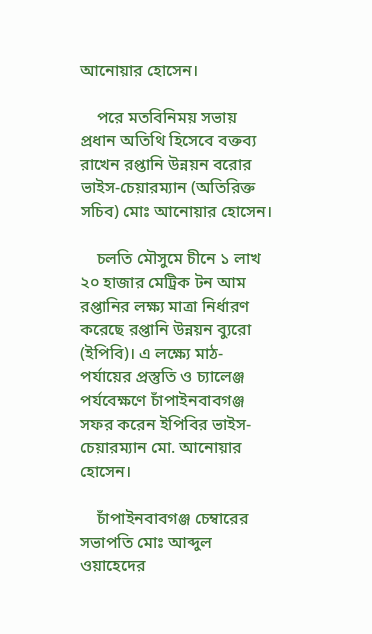আনোয়ার হোসেন।

    পরে মতবিনিময় সভায় প্রধান অতিথি হিসেবে বক্তব্য রাখেন রপ্তানি উন্নয়ন বরোর ভাইস-চেয়ারম্যান (অতিরিক্ত সচিব) মোঃ আনোয়ার হোসেন।

    চলতি মৌসুমে চীনে ১ লাখ ২০ হাজার মেট্রিক টন আম রপ্তানির লক্ষ্য মাত্রা নির্ধারণ করেছে রপ্তানি উন্নয়ন ব্যুরো (ইপিবি)। এ লক্ষ্যে মাঠ-পর্যায়ের প্রস্তুতি ও চ্যালেঞ্জ পর্যবেক্ষণে চাঁপাইনবাবগঞ্জ সফর করেন ইপিবির ভাইস-চেয়ারম্যান মো. আনোয়ার হোসেন।

    চাঁপাইনবাবগঞ্জ চেম্বারের সভাপতি মোঃ আব্দুল ওয়াহেদের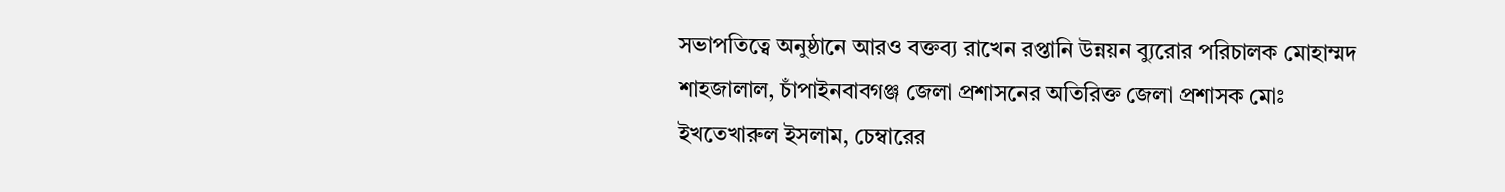সভাপতিত্বে অনুষ্ঠানে আরও বক্তব্য রাখেন রপ্তানি উন্নয়ন ব্যুরোর পরিচালক মোহাম্মদ শাহজালাল, চাঁপাইনবাবগঞ্জ জেলা প্রশাসনের অতিরিক্ত জেলা প্রশাসক মোঃ ইখতেখারুল ইসলাম, চেম্বারের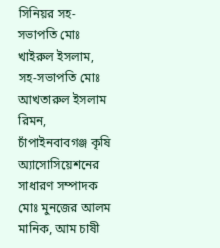সিনিয়র সহ-সভাপতি মোঃ খাইরুল ইসলাম, সহ-সভাপতি মোঃ আখতারুল ইসলাম রিমন, চাঁপাইনবাবগঞ্জ কৃষি অ্যাসোসিয়েশনের সাধারণ সম্পাদক মোঃ মুনজের আলম মানিক, আম চাষী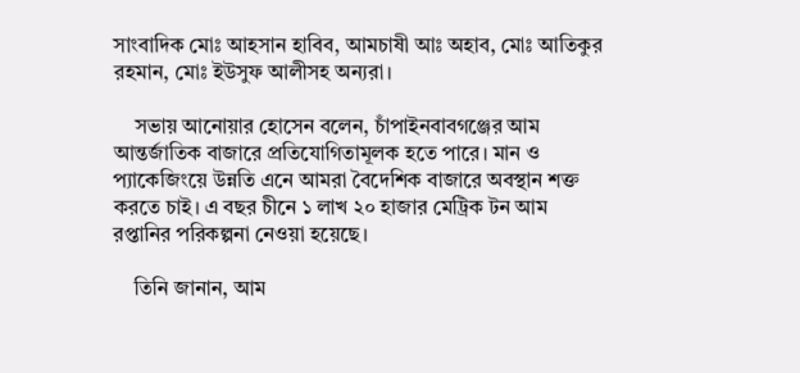সাংবাদিক মোঃ আহসান হাবিব, আমচাষী আঃ অহাব, মোঃ আতিকুর রহমান, মোঃ ইউসুফ আলীসহ অন্যরা।

    সভায় আনোয়ার হোসেন বলেন, চাঁপাইনবাবগঞ্জের আম আন্তর্জাতিক বাজারে প্রতিযোগিতামূলক হতে পারে। মান ও প্যাকেজিংয়ে উন্নতি এনে আমরা বৈদেশিক বাজারে অবস্থান শক্ত করতে চাই। এ বছর চীনে ১ লাখ ২০ হাজার মেট্রিক টন আম রপ্তানির পরিকল্পনা নেওয়া হয়েছে।

    তিনি জানান, আম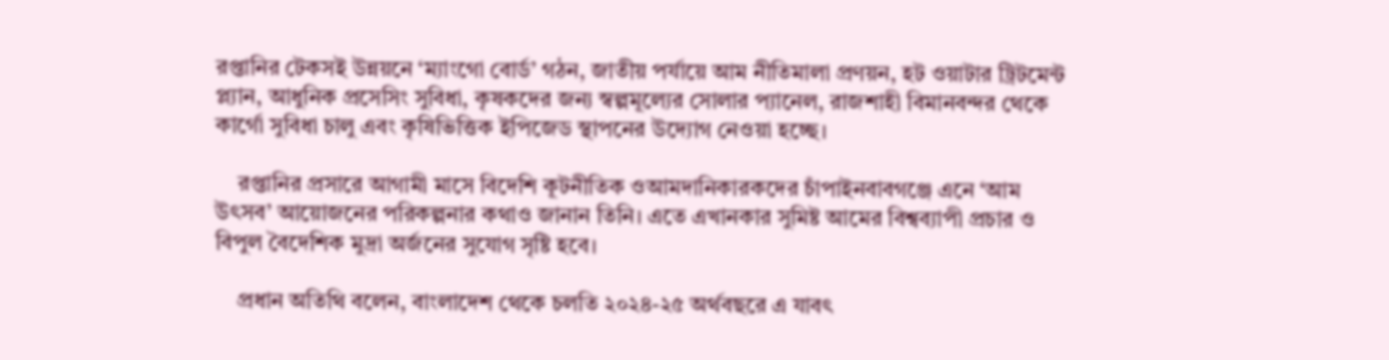রপ্তানির টেকসই উন্নয়নে ‘ম্যাংগো বোর্ড’ গঠন, জাতীয় পর্যায়ে আম নীতিমালা প্রণয়ন, হট ওয়াটার ট্রিটমেন্ট প্ল্যান, আধুনিক প্রসেসিং সুবিধা, কৃষকদের জন্য স্বল্পমূল্যের সোলার প্যানেল, রাজশাহী বিমানবন্দর থেকে কার্গো সুবিধা চালু এবং কৃষিভিত্তিক ইপিজেড স্থাপনের উদ্যোগ নেওয়া হচ্ছে।

    রপ্তানির প্রসারে আগামী মাসে বিদেশি কূটনীতিক ওআমদানিকারকদের চাঁপাইনবাবগঞ্জে এনে ‘আম উৎসব’ আয়োজনের পরিকল্পনার কথাও জানান তিনি। এতে এখানকার সুমিষ্ট আমের বিশ্বব্যাপী প্রচার ও বিপুল বৈদেশিক মুদ্রা অর্জনের সুযোগ সৃষ্টি হবে।

    প্রধান অতিথি বলেন, বাংলাদেশ থেকে চলতি ২০২৪-২৫ অর্থবছরে এ যাবৎ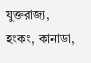যুক্তরাজ্য, হংকং, কানাডা,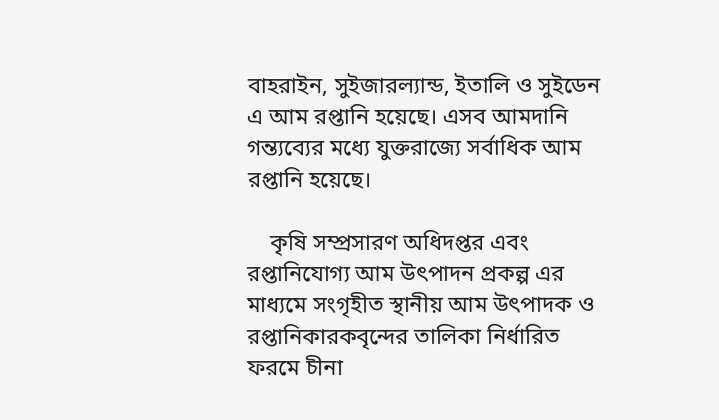বাহরাইন, সুইজারল্যান্ড, ইতালি ও সুইডেন এ আম রপ্তানি হয়েছে। এসব আমদানি গন্ত্যব্যের মধ্যে যুক্তরাজ্যে সর্বাধিক আম রপ্তানি হয়েছে।

    কৃষি সম্প্রসারণ অধিদপ্তর এবং রপ্তানিযোগ্য আম উৎপাদন প্রকল্প এর মাধ্যমে সংগৃহীত স্থানীয় আম উৎপাদক ও রপ্তানিকারকবৃন্দের তালিকা নির্ধারিত ফরমে চীনা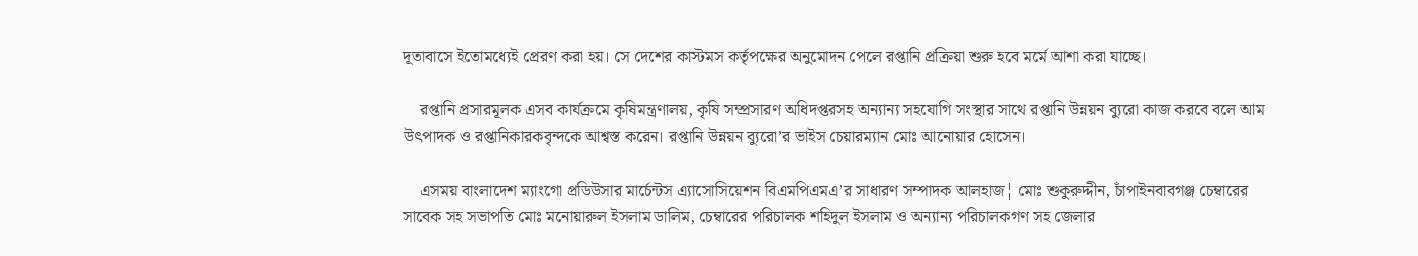দূতাবাসে ইতোমধ্যেই প্রেরণ করা হয়। সে দেশের কাস্টমস কর্তৃপক্ষের অনুমোদন পেলে রপ্তানি প্রক্রিয়া শুরু হবে মর্মে আশা করা যাচ্ছে।

    রপ্তানি প্রসারমূলক এসব কার্যক্রমে কৃষিমন্ত্রণালয়, কৃষি সম্প্রসারণ অধিদপ্তরসহ অন্যান্য সহযোগি সংস্থার সাথে রপ্তানি উন্নয়ন ব্যুরো কাজ করবে বলে আম উৎপাদক ও রপ্তানিকারকবৃন্দকে আশ্বস্ত করেন। রপ্তানি উন্নয়ন ব্যুরো’র ভাইস চেয়ারম্যান মোঃ আনোয়ার হোসেন।

    এসময় বাংলাদেশ ম্যাংগো প্রডিউসার মার্চেন্টস এ্যাসোসিয়েশন বিএমপিএমএ’র সাধারণ সম্পাদক আলহাজ¦ মোঃ শুকুরুদ্দীন, চাঁপাইনবাবগঞ্জ চেম্বারের সাবেক সহ সভাপতি মোঃ মনোয়ারুল ইসলাম ডালিম, চেম্বারের পরিচালক শহিদুল ইসলাম ও অন্যান্য পরিচালকগণ সহ জেলার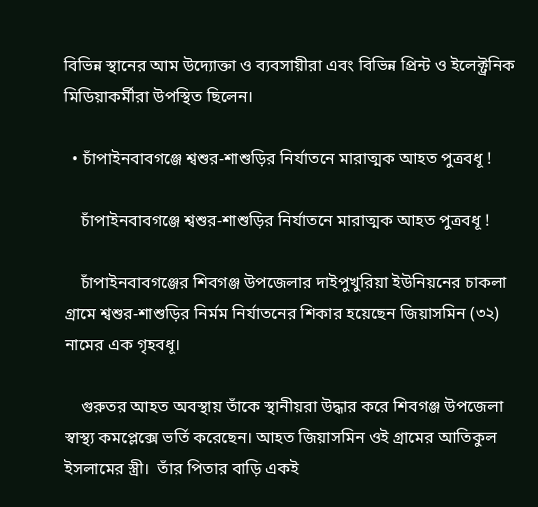বিভিন্ন স্থানের আম উদ্যোক্তা ও ব্যবসায়ীরা এবং বিভিন্ন প্রিন্ট ও ইলেক্ট্রনিক মিডিয়াকর্মীরা উপস্থিত ছিলেন।

  • চাঁপাইনবাবগঞ্জে শ্বশুর-শাশুড়ির নির্যাতনে মারাত্মক আহত পুত্রবধূ !

    চাঁপাইনবাবগঞ্জে শ্বশুর-শাশুড়ির নির্যাতনে মারাত্মক আহত পুত্রবধূ !

    চাঁপাইনবাবগঞ্জের শিবগঞ্জ উপজেলার দাইপুখুরিয়া ইউনিয়নের চাকলা গ্রামে শ্বশুর-শাশুড়ির নির্মম নির্যাতনের শিকার হয়েছেন জিয়াসমিন (৩২) নামের এক গৃহবধূ।

    গুরুতর আহত অবস্থায় তাঁকে স্থানীয়রা উদ্ধার করে শিবগঞ্জ উপজেলা স্বাস্থ্য কমপ্লেক্সে ভর্তি করেছেন। আহত জিয়াসমিন ওই গ্রামের আতিকুল ইসলামের স্ত্রী।  তাঁর পিতার বাড়ি একই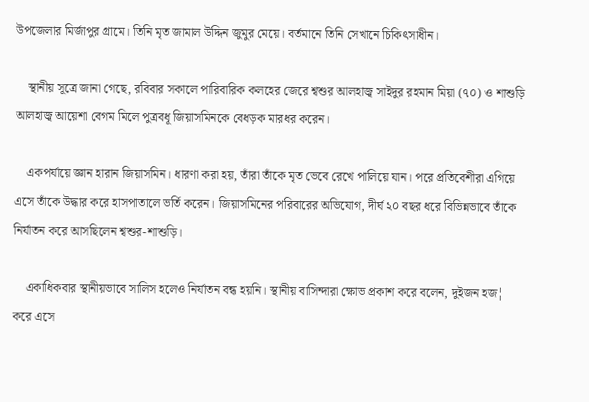উপজেলার মির্জাপুর গ্রামে। তিনি মৃত জামাল উদ্দিন জুমুর মেয়ে। বর্তমানে তিনি সেখানে চিকিৎসাধীন।

    স্থানীয় সূত্রে জানা গেছে, রবিবার সকালে পারিবারিক কলহের জেরে শ্বশুর আলহাজ্ব সাইদুর রহমান মিয়া (৭০) ও শাশুড়ি আলহাজ্ব আয়েশা বেগম মিলে পুত্রবধূ জিয়াসমিনকে বেধড়ক মারধর করেন।

    একপর্যায়ে জ্ঞান হারান জিয়াসমিন। ধারণা করা হয়, তাঁরা তাঁকে মৃত ভেবে রেখে পালিয়ে যান। পরে প্রতিবেশীরা এগিয়ে এসে তাঁকে উদ্ধার করে হাসপাতালে ভর্তি করেন। জিয়াসমিনের পরিবারের অভিযোগ, দীর্ঘ ২০ বছর ধরে বিভিন্নভাবে তাঁকে নির্যাতন করে আসছিলেন শ্বশুর-শাশুড়ি।

    একাধিকবার স্থানীয়ভাবে সালিস হলেও নির্যাতন বন্ধ হয়নি। স্থানীয় বাসিন্দারা ক্ষোভ প্রকাশ করে বলেন, দুইজন হজ¦ করে এসে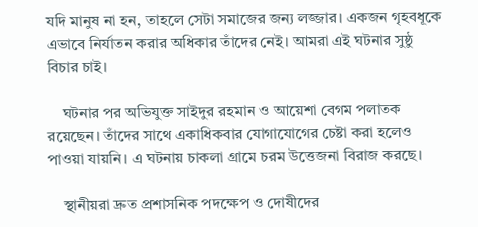যদি মানুষ না হন, তাহলে সেটা সমাজের জন্য লজ্জার। একজন গৃহবধূকে এভাবে নির্যাতন করার অধিকার তাঁদের নেই। আমরা এই ঘটনার সুষ্ঠু বিচার চাই।

    ঘটনার পর অভিযুক্ত সাইদুর রহমান ও আয়েশা বেগম পলাতক রয়েছেন। তাঁদের সাথে একাধিকবার যোগাযোগের চেষ্টা করা হলেও পাওয়া যায়নি। এ ঘটনায় চাকলা গ্রামে চরম উত্তেজনা বিরাজ করছে।

    স্থানীয়রা দ্রুত প্রশাসনিক পদক্ষেপ ও দোষীদের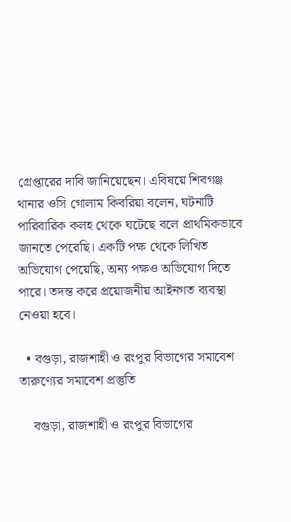গ্রেপ্তারের দাবি জানিয়েছেন। এবিষয়ে শিবগঞ্জ থানার ওসি গোলাম কিবরিয়া বলেন, ঘটনাটি পারিবারিক কলহ থেকে ঘটেছে বলে প্রাথমিকভাবে জানতে পেরেছি। একটি পক্ষ থেকে লিখিত অভিযোগ পেয়েছি, অন্য পক্ষও অভিযোগ দিতে পারে। তদন্ত করে প্রয়োজনীয় আইনগত ব্যবস্থা নেওয়া হবে।

  • বগুড়া, রাজশাহী ও রংপুর বিভাগের সমাবেশ তারুণ্যের সমাবেশ প্রস্তুতি

    বগুড়া, রাজশাহী ও রংপুর বিভাগের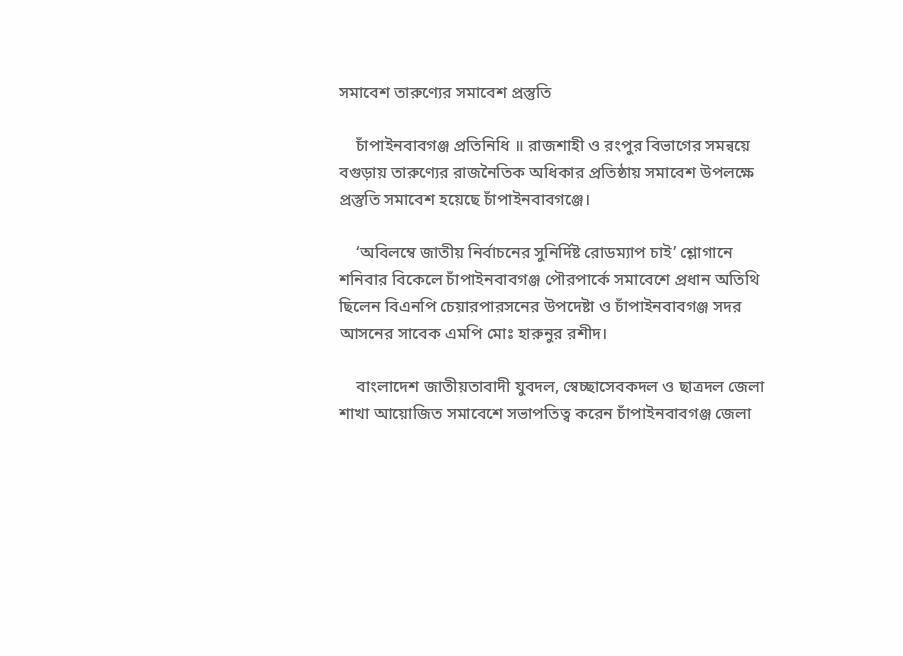সমাবেশ তারুণ্যের সমাবেশ প্রস্তুতি

    চাঁপাইনবাবগঞ্জ প্রতিনিধি ॥ রাজশাহী ও রংপুর বিভাগের সমন্বয়ে বগুড়ায় তারুণ্যের রাজনৈতিক অধিকার প্রতিষ্ঠায় সমাবেশ উপলক্ষে প্রস্তুতি সমাবেশ হয়েছে চাঁপাইনবাবগঞ্জে।

    ‘অবিলম্বে জাতীয় নির্বাচনের সুনির্দিষ্ট রোডম্যাপ চাই’ শ্লোগানে শনিবার বিকেলে চাঁপাইনবাবগঞ্জ পৌরপার্কে সমাবেশে প্রধান অতিথি ছিলেন বিএনপি চেয়ারপারসনের উপদেষ্টা ও চাঁপাইনবাবগঞ্জ সদর আসনের সাবেক এমপি মোঃ হারুনুর রশীদ।

    বাংলাদেশ জাতীয়তাবাদী যুবদল, স্বেচ্ছাসেবকদল ও ছাত্রদল জেলা শাখা আয়োজিত সমাবেশে সভাপতিত্ব করেন চাঁপাইনবাবগঞ্জ জেলা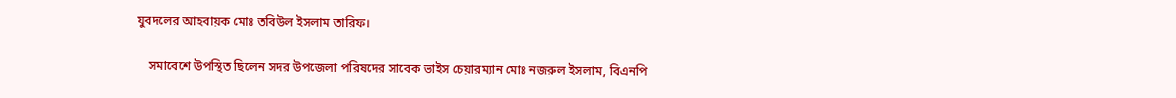যুবদলের আহবায়ক মোঃ তবিউল ইসলাম তারিফ।

    সমাবেশে উপস্থিত ছিলেন সদর উপজেলা পরিষদের সাবেক ভাইস চেয়ারম্যান মোঃ নজরুল ইসলাম, বিএনপি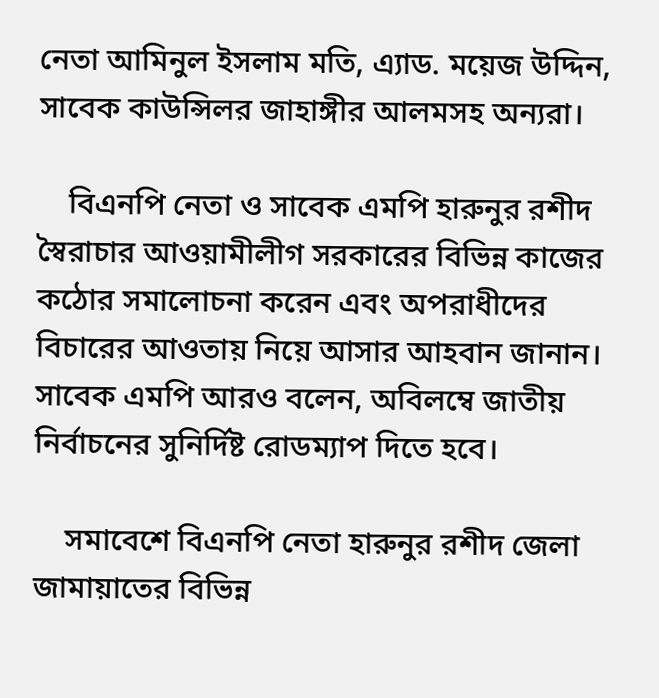নেতা আমিনুল ইসলাম মতি, এ্যাড. ময়েজ উদ্দিন, সাবেক কাউন্সিলর জাহাঙ্গীর আলমসহ অন্যরা।

    বিএনপি নেতা ও সাবেক এমপি হারুনুর রশীদ স্বৈরাচার আওয়ামীলীগ সরকারের বিভিন্ন কাজের কঠোর সমালোচনা করেন এবং অপরাধীদের বিচারের আওতায় নিয়ে আসার আহবান জানান। সাবেক এমপি আরও বলেন, অবিলম্বে জাতীয় নির্বাচনের সুনির্দিষ্ট রোডম্যাপ দিতে হবে।

    সমাবেশে বিএনপি নেতা হারুনুর রশীদ জেলা জামায়াতের বিভিন্ন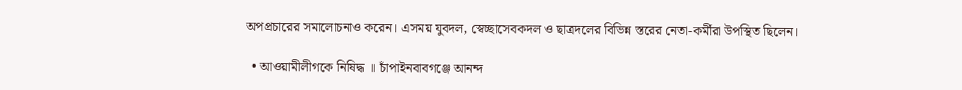অপপ্রচারের সমালোচনাও করেন। এসময় যুবদল, স্বেচ্ছাসেবকদল ও ছাত্রদলের বিভিন্ন স্তরের নেতা-কর্মীরা উপস্থিত ছিলেন।

  • আওয়ামীলীগকে নিষিদ্ধ ॥ চাঁপাইনবাবগঞ্জে আনন্দ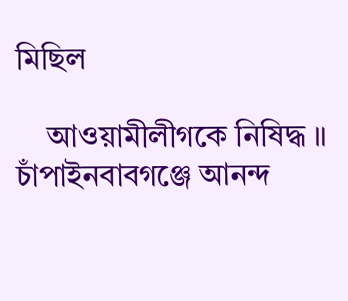মিছিল

    আওয়ামীলীগকে নিষিদ্ধ ॥ চাঁপাইনবাবগঞ্জে আনন্দ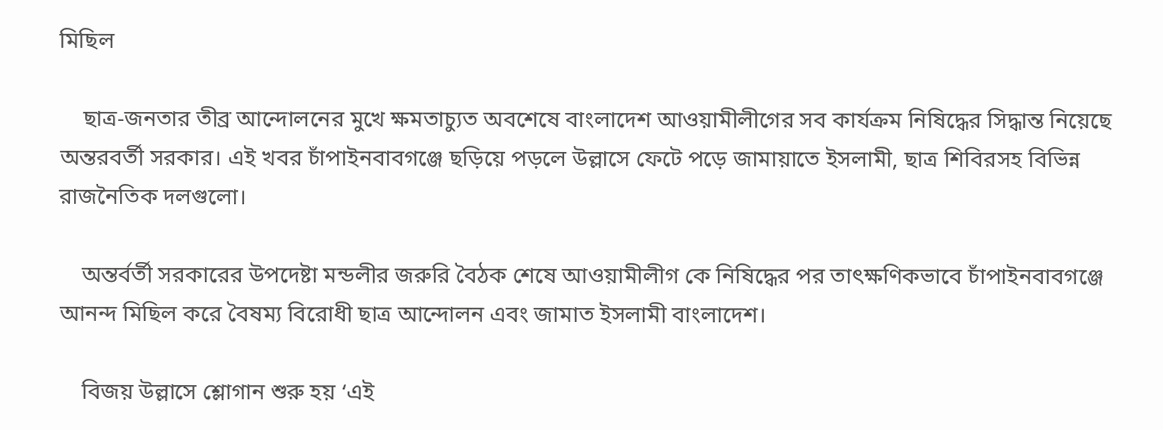মিছিল

    ছাত্র-জনতার তীব্র আন্দোলনের মুখে ক্ষমতাচ্যুত অবশেষে বাংলাদেশ আওয়ামীলীগের সব কার্যক্রম নিষিদ্ধের সিদ্ধান্ত নিয়েছে অন্তরবর্তী সরকার। এই খবর চাঁপাইনবাবগঞ্জে ছড়িয়ে পড়লে উল্লাসে ফেটে পড়ে জামায়াতে ইসলামী, ছাত্র শিবিরসহ বিভিন্ন রাজনৈতিক দলগুলো।

    অন্তর্বর্তী সরকারের উপদেষ্টা মন্ডলীর জরুরি বৈঠক শেষে আওয়ামীলীগ কে নিষিদ্ধের পর তাৎক্ষণিকভাবে চাঁপাইনবাবগঞ্জে আনন্দ মিছিল করে বৈষম্য বিরোধী ছাত্র আন্দোলন এবং জামাত ইসলামী বাংলাদেশ।

    বিজয় উল্লাসে শ্লোগান শুরু হয় ‘এই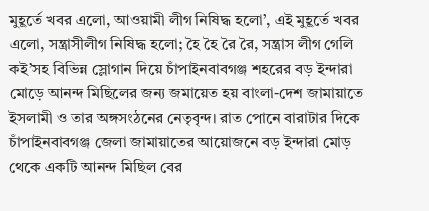মুহূর্তে খবর এলো, আওয়ামী লীগ নিষিদ্ধ হলো’, এই মুহূর্তে খবর এলো, সন্ত্রাসীলীগ নিষিদ্ধ হলো; হৈ হৈ রৈ রৈ, সন্ত্রাস লীগ গেলি কই’সহ বিভিন্ন স্লোগান দিয়ে চাঁপাইনবাবগঞ্জ শহরের বড় ইন্দারা মোড়ে আনন্দ মিছিলের জন্য জমায়েত হয় বাংলা-দেশ জামায়াতে ইসলামী ও তার অঙ্গসংঠনের নেতৃবৃন্দ। রাত পোনে বারাটার দিকে চাঁপাইনবাবগঞ্জ জেলা জামায়াতের আয়োজনে বড় ইন্দারা মোড় থেকে একটি আনন্দ মিছিল বের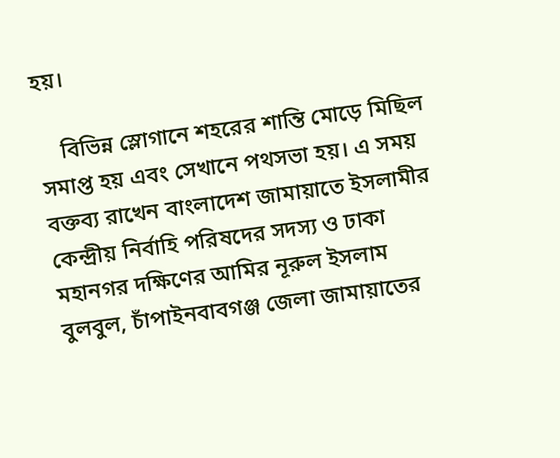হয়।

    বিভিন্ন স্লোগানে শহরের শান্তি মোড়ে মিছিল সমাপ্ত হয় এবং সেখানে পথসভা হয়। এ সময় বক্তব্য রাখেন বাংলাদেশ জামায়াতে ইসলামীর কেন্দ্রীয় নির্বাহি পরিষদের সদস্য ও ঢাকা মহানগর দক্ষিণের আমির নূরুল ইসলাম বুলবুল, চাঁপাইনবাবগঞ্জ জেলা জামায়াতের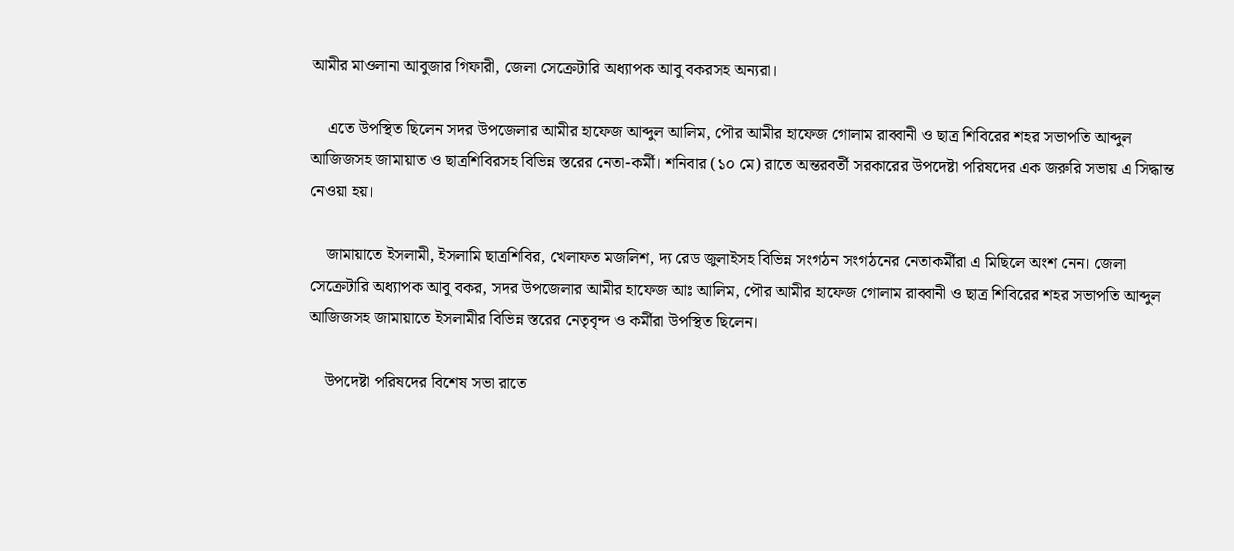আমীর মাওলানা আবুজার গিফারী, জেলা সেক্রেটারি অধ্যাপক আবু বকরসহ অন্যরা।

    এতে উপস্থিত ছিলেন সদর উপজেলার আমীর হাফেজ আব্দুল আলিম, পৌর আমীর হাফেজ গোলাম রাব্বানী ও ছাত্র শিবিরের শহর সভাপতি আব্দুল আজিজসহ জামায়াত ও ছাত্রশিবিরসহ বিভিন্ন স্তরের নেতা-কর্মী। শনিবার (১০ মে) রাতে অন্তরবর্তী সরকারের উপদেষ্টা পরিষদের এক জরুরি সভায় এ সিদ্ধান্ত নেওয়া হয়।

    জামায়াতে ইসলামী, ইসলামি ছাত্রশিবির, খেলাফত মজলিশ, দ্য রেড জুলাইসহ বিভিন্ন সংগঠন সংগঠনের নেতাকর্মীরা এ মিছিলে অংশ নেন। জেলা সেক্রেটারি অধ্যাপক আবু বকর, সদর উপজেলার আমীর হাফেজ আঃ আলিম, পৌর আমীর হাফেজ গোলাম রাব্বানী ও ছাত্র শিবিরের শহর সভাপতি আব্দুল আজিজসহ জামায়াতে ইসলামীর বিভিন্ন স্তরের নেতৃবৃন্দ ও কর্মীরা উপস্থিত ছিলেন।

    উপদেষ্টা পরিষদের বিশেষ সভা রাতে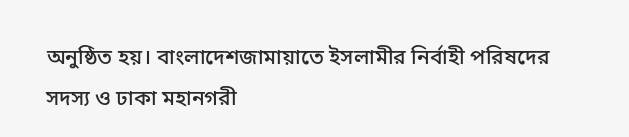অনুষ্ঠিত হয়। বাংলাদেশজামায়াতে ইসলামীর নির্বাহী পরিষদের সদস্য ও ঢাকা মহানগরী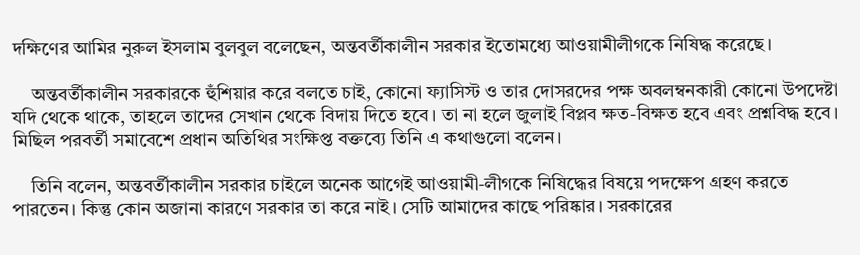দক্ষিণের আমির নুরুল ইসলাম বুলবুল বলেছেন, অন্তবর্তীকালীন সরকার ইতোমধ্যে আওয়ামীলীগকে নিষিদ্ধ করেছে।

    অন্তবর্তীকালীন সরকারকে হুঁশিয়ার করে বলতে চাই, কোনো ফ্যাসিস্ট ও তার দোসরদের পক্ষ অবলম্বনকারী কোনো উপদেষ্টা যদি থেকে থাকে, তাহলে তাদের সেখান থেকে বিদায় দিতে হবে। তা না হলে জুলাই বিপ্লব ক্ষত-বিক্ষত হবে এবং প্রশ্নবিদ্ধ হবে। মিছিল পরবর্তী সমাবেশে প্রধান অতিথির সংক্ষিপ্ত বক্তব্যে তিনি এ কথাগুলো বলেন।

    তিনি বলেন, অন্তবর্তীকালীন সরকার চাইলে অনেক আগেই আওয়ামী-লীগকে নিষিদ্ধের বিষয়ে পদক্ষেপ গ্রহণ করতে পারতেন। কিন্তু কোন অজানা কারণে সরকার তা করে নাই। সেটি আমাদের কাছে পরিষ্কার। সরকারের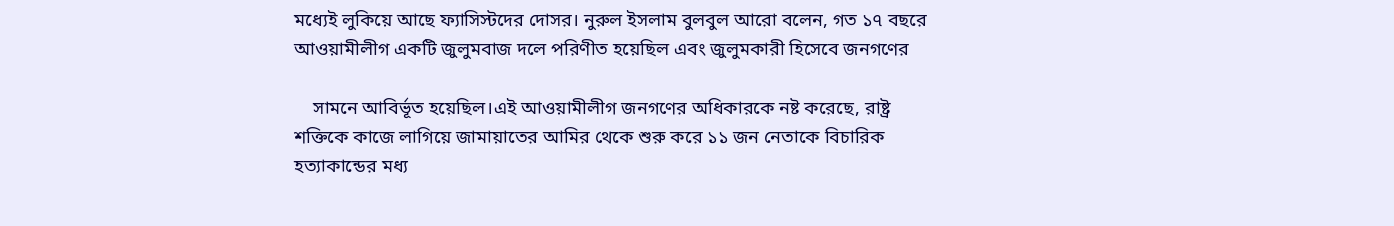মধ্যেই লুকিয়ে আছে ফ্যাসিস্টদের দোসর। নুরুল ইসলাম বুলবুল আরো বলেন, গত ১৭ বছরে আওয়ামীলীগ একটি জুলুমবাজ দলে পরিণীত হয়েছিল এবং জুলুমকারী হিসেবে জনগণের

    সামনে আবির্ভূত হয়েছিল।এই আওয়ামীলীগ জনগণের অধিকারকে নষ্ট করেছে, রাষ্ট্র শক্তিকে কাজে লাগিয়ে জামায়াতের আমির থেকে শুরু করে ১১ জন নেতাকে বিচারিক হত্যাকান্ডের মধ্য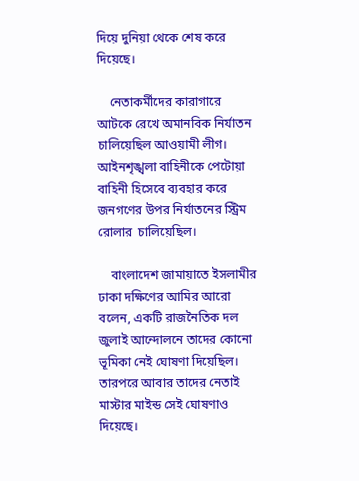দিয়ে দুনিয়া থেকে শেষ করে দিয়েছে।

    নেতাকর্মীদের কারাগারে আটকে রেখে অমানবিক নির্যাতন চালিয়েছিল আওয়ামী লীগ। আইনশৃঙ্খলা বাহিনীকে পেটোয়া বাহিনী হিসেবে ব্যবহার করে জনগণের উপর নির্যাতনের স্ট্রিম রোলার  চালিয়েছিল।

    বাংলাদেশ জামায়াতে ইসলামীর ঢাকা দক্ষিণের আমির আরো বলেন, একটি রাজনৈতিক দল জুলাই আন্দোলনে তাদের কোনো ভূমিকা নেই ঘোষণা দিয়েছিল। তারপরে আবার তাদের নেতাই মাস্টার মাইন্ড সেই ঘোষণাও দিয়েছে।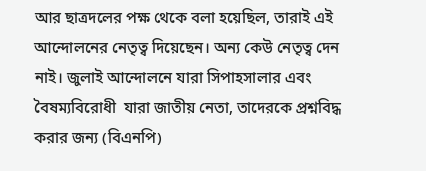আর ছাত্রদলের পক্ষ থেকে বলা হয়েছিল, তারাই এই আন্দোলনের নেতৃত্ব দিয়েছেন। অন্য কেউ নেতৃত্ব দেন নাই। জুলাই আন্দোলনে যারা সিপাহসালার এবং বৈষম্যবিরোধী  যারা জাতীয় নেতা, তাদেরকে প্রশ্নবিদ্ধ করার জন্য (বিএনপি)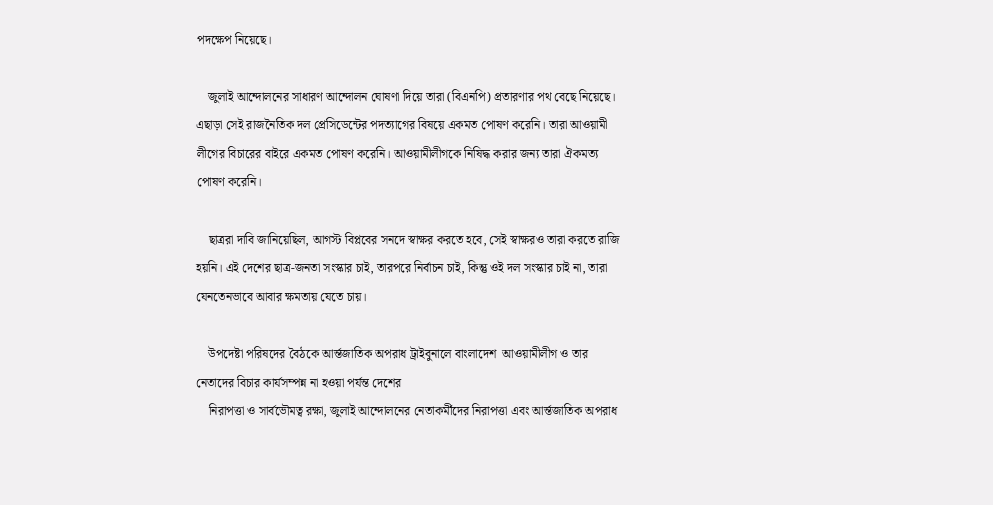পদক্ষেপ নিয়েছে।

    জুলাই আন্দোলনের সাধারণ আন্দোলন ঘোষণা দিয়ে তারা (বিএনপি) প্রতারণার পথ বেছে নিয়েছে। এছাড়া সেই রাজনৈতিক দল প্রেসিডেন্টের পদত্যাগের বিষয়ে একমত পোষণ করেনি। তারা আওয়ামী লীগের বিচারের বাইরে একমত পোষণ করেনি। আওয়ামীলীগকে নিষিদ্ধ করার জন্য তারা ঐকমত্য পোষণ করেনি।

    ছাত্ররা দাবি জানিয়েছিল, আগস্ট বিপ্লবের সনদে স্বাক্ষর করতে হবে, সেই স্বাক্ষরও তারা করতে রাজি হয়নি। এই দেশের ছাত্র-জনতা সংস্কার চাই, তারপরে নির্বাচন চাই, কিন্তু ওই দল সংস্কার চাই না, তারা যেনতেনভাবে আবার ক্ষমতায় যেতে চায়।

    উপদেষ্টা পরিষদের বৈঠকে আর্ন্তজাতিক অপরাধ ট্রাইবুনালে বাংলাদেশ  আওয়ামীলীগ ও তার নেতাদের বিচার কার্যসম্পন্ন না হওয়া পর্যন্ত দেশের
    নিরাপত্তা ও সার্বভৌমত্ব রক্ষা, জুলাই আন্দোলনের নেতাকর্মীদের নিরাপত্তা এবং আর্ন্তজাতিক অপরাধ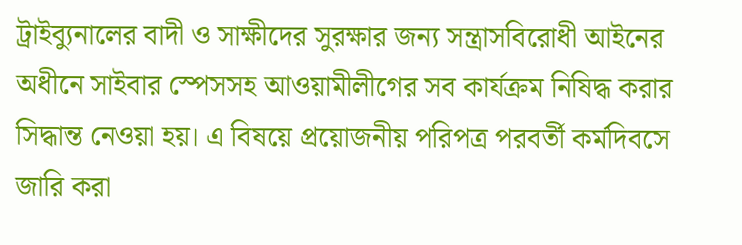ট্রাইব্যুনালের বাদী ও সাক্ষীদের সুরক্ষার জন্য সন্ত্রাসবিরোধী আইনের অধীনে সাইবার স্পেসসহ আওয়ামীলীগের সব কার্যক্রম নিষিদ্ধ করার সিদ্ধান্ত নেওয়া হয়। এ বিষয়ে প্রয়োজনীয় পরিপত্র পরবর্তী কর্মদিবসে জারি করা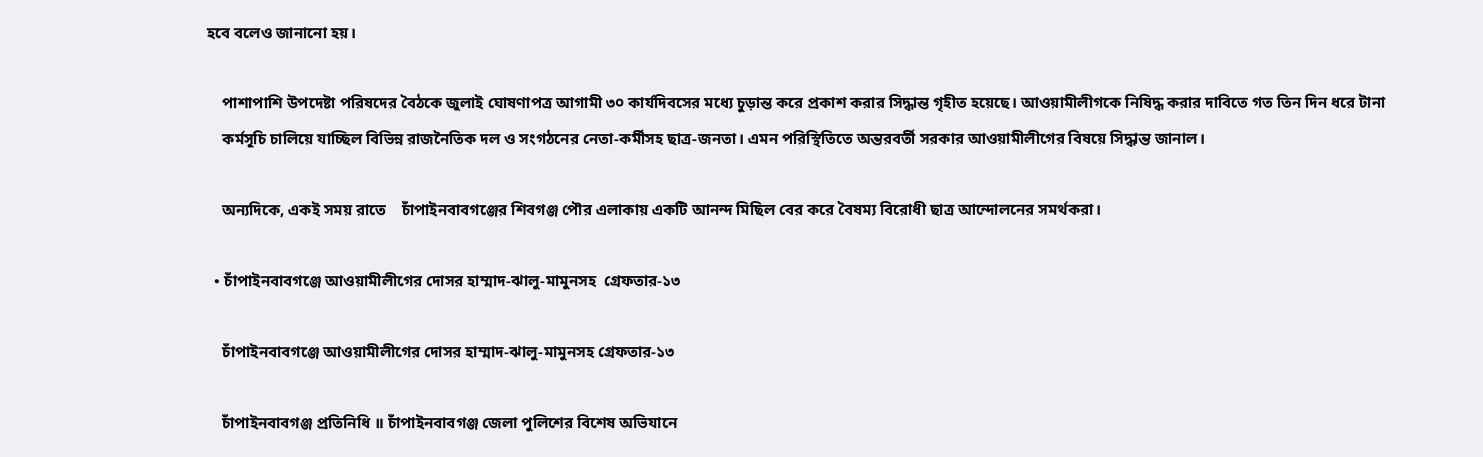হবে বলেও জানানো হয়।

    পাশাপাশি উপদেষ্টা পরিষদের বৈঠকে জুলাই ঘোষণাপত্র আগামী ৩০ কার্যদিবসের মধ্যে চুড়ান্ত করে প্রকাশ করার সিদ্ধান্ত গৃহীত হয়েছে। আওয়ামীলীগকে নিষিদ্ধ করার দাবিতে গত তিন দিন ধরে টানা
    কর্মসূচি চালিয়ে যাচ্ছিল বিভিন্ন রাজনৈতিক দল ও সংগঠনের নেতা-কর্মীসহ ছাত্র-জনতা। এমন পরিস্থিতিতে অন্তরবর্তী সরকার আওয়ামীলীগের বিষয়ে সিদ্ধান্ত জানাল।

    অন্যদিকে, একই সময় রাতে    চাঁপাইনবাবগঞ্জের শিবগঞ্জ পৌর এলাকায় একটি আনন্দ মিছিল বের করে বৈষম্য বিরোধী ছাত্র আন্দোলনের সমর্থকরা।

  • চাঁপাইনবাবগঞ্জে আওয়ামীলীগের দোসর হাম্মাদ-ঝালু-মামুনসহ  গ্রেফতার-১৩

    চাঁপাইনবাবগঞ্জে আওয়ামীলীগের দোসর হাম্মাদ-ঝালু-মামুনসহ গ্রেফতার-১৩

    চাঁপাইনবাবগঞ্জ প্রতিনিধি ॥ চাঁপাইনবাবগঞ্জ জেলা পুলিশের বিশেষ অভিযানে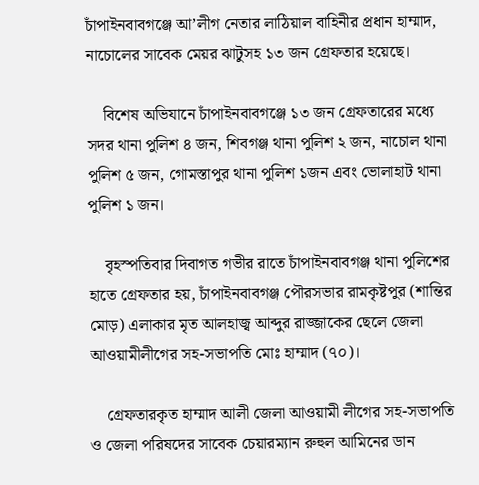চাঁপাইনবাবগঞ্জে আ’লীগ নেতার লাঠিয়াল বাহিনীর প্রধান হাম্মাদ, নাচোলের সাবেক মেয়র ঝাটুসহ ১৩ জন গ্রেফতার হয়েছে।

    বিশেষ অভিযানে চাঁপাইনবাবগঞ্জে ১৩ জন গ্রেফতারের মধ্যে সদর থানা পুলিশ ৪ জন, শিবগঞ্জ থানা পুলিশ ২ জন, নাচোল থানা পুলিশ ৫ জন, গোমস্তাপুর থানা পুলিশ ১জন এবং ভোলাহাট থানা পুলিশ ১ জন।

    বৃহস্পতিবার দিবাগত গভীর রাতে চাঁপাইনবাবগঞ্জ থানা পুলিশের হাতে গ্রেফতার হয়, চাঁপাইনবাবগঞ্জ পৌরসভার রামকৃষ্টপুর (শান্তির মোড়) এলাকার মৃত আলহাজ্ব আব্দুর রাজ্জাকের ছেলে জেলা আওয়ামীলীগের সহ-সভাপতি মোঃ হাম্মাদ (৭০)।

    গ্রেফতারকৃত হাম্মাদ আলী জেলা আওয়ামী লীগের সহ-সভাপতি ও জেলা পরিষদের সাবেক চেয়ারম্যান রুহুল আমিনের ডান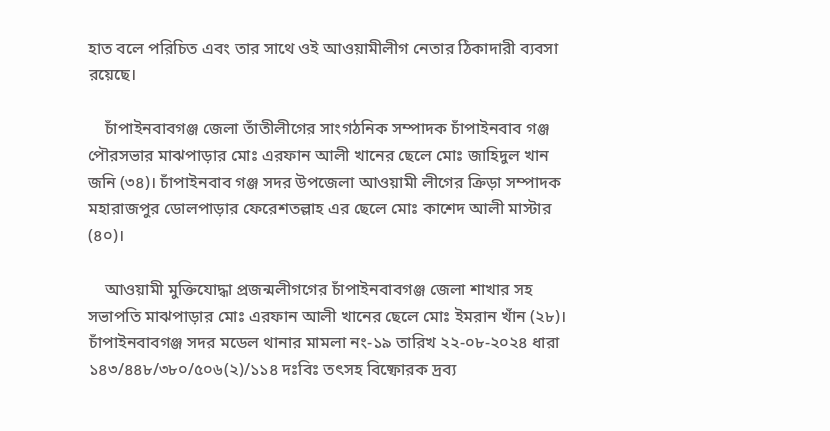হাত বলে পরিচিত এবং তার সাথে ওই আওয়ামীলীগ নেতার ঠিকাদারী ব্যবসা রয়েছে।

    চাঁপাইনবাবগঞ্জ জেলা তাঁতীলীগের সাংগঠনিক সম্পাদক চাঁপাইনবাব গঞ্জ পৌরসভার মাঝপাড়ার মোঃ এরফান আলী খানের ছেলে মোঃ জাহিদুল খান জনি (৩৪)। চাঁপাইনবাব গঞ্জ সদর উপজেলা আওয়ামী লীগের ক্রিড়া সম্পাদক মহারাজপুর ডোলপাড়ার ফেরেশতল্লাহ এর ছেলে মোঃ কাশেদ আলী মাস্টার (৪০)।

    আওয়ামী মুক্তিযোদ্ধা প্রজন্মলীগগের চাঁপাইনবাবগঞ্জ জেলা শাখার সহ সভাপতি মাঝপাড়ার মোঃ এরফান আলী খানের ছেলে মোঃ ইমরান খাঁন (২৮)। চাঁপাইনবাবগঞ্জ সদর মডেল থানার মামলা নং-১৯ তারিখ ২২-০৮-২০২৪ ধারা ১৪৩/৪৪৮/৩৮০/৫০৬(২)/১১৪ দঃবিঃ তৎসহ বিষ্ফোরক দ্রব্য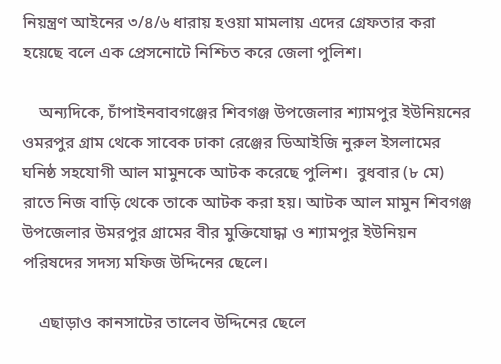নিয়ন্ত্রণ আইনের ৩/৪/৬ ধারায় হওয়া মামলায় এদের গ্রেফতার করা হয়েছে বলে এক প্রেসনোটে নিশ্চিত করে জেলা পুলিশ।

    অন্যদিকে, চাঁপাইনবাবগঞ্জের শিবগঞ্জ উপজেলার শ্যামপুর ইউনিয়নের ওমরপুর গ্রাম থেকে সাবেক ঢাকা রেঞ্জের ডিআইজি নুরুল ইসলামের ঘনিষ্ঠ সহযোগী আল মামুনকে আটক করেছে পুলিশ।  বুধবার (৮ মে) রাতে নিজ বাড়ি থেকে তাকে আটক করা হয়। আটক আল মামুন শিবগঞ্জ উপজেলার উমরপুর গ্রামের বীর মুক্তিযোদ্ধা ও শ্যামপুর ইউনিয়ন পরিষদের সদস্য মফিজ উদ্দিনের ছেলে।

    এছাড়াও কানসাটের তালেব উদ্দিনের ছেলে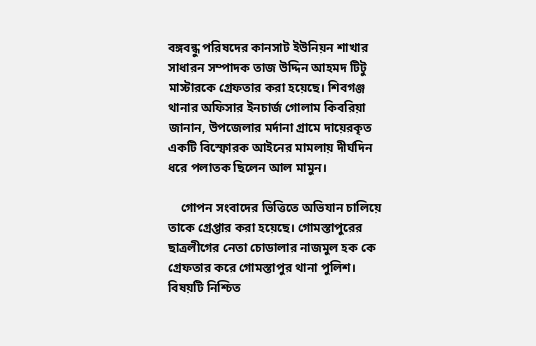বঙ্গবন্ধু পরিষদের কানসাট ইউনিয়ন শাখার সাধারন সম্পাদক তাজ উদ্দিন আহমদ টিটু মাস্টারকে গ্রেফতার করা হয়েছে। শিবগঞ্জ থানার অফিসার ইনচার্জ গোলাম কিবরিয়া জানান, উপজেলার মর্দানা গ্রামে দায়েরকৃত একটি বিস্ফোরক আইনের মামলায় দীর্ঘদিন ধরে পলাতক ছিলেন আল মামুন।

    গোপন সংবাদের ভিত্তিতে অভিযান চালিয়ে তাকে গ্রেপ্তার করা হয়েছে। গোমস্তাপুরের ছাত্রলীগের নেতা চোডালার নাজমুল হক কে গ্রেফতার করে গোমস্তাপুর থানা পুলিশ। বিষয়টি নিশ্চিত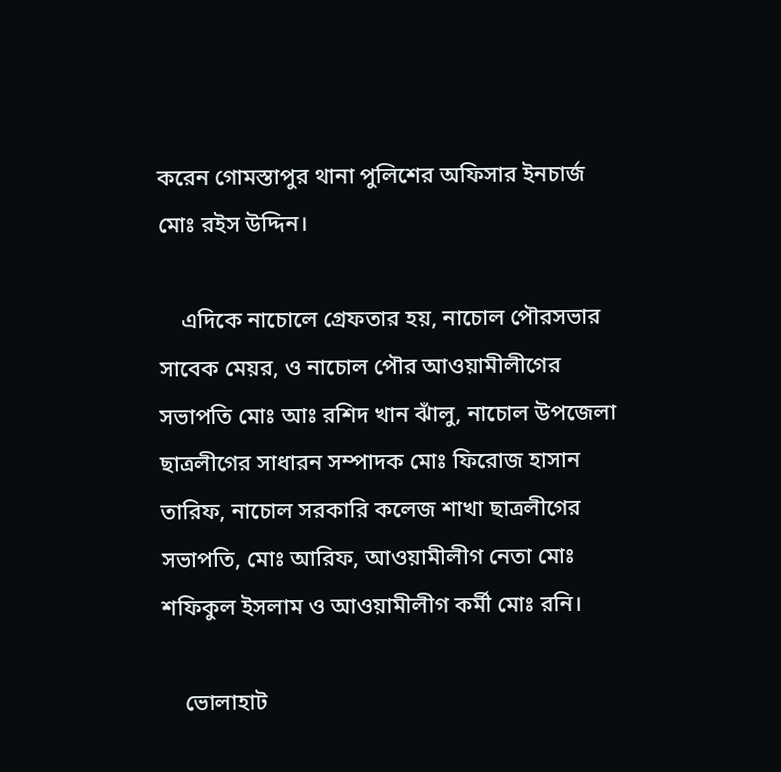করেন গোমস্তাপুর থানা পুলিশের অফিসার ইনচার্জ মোঃ রইস উদ্দিন।

    এদিকে নাচোলে গ্রেফতার হয়, নাচোল পৌরসভার সাবেক মেয়র, ও নাচোল পৌর আওয়ামীলীগের সভাপতি মোঃ আঃ রশিদ খান ঝাঁলু, নাচোল উপজেলা ছাত্রলীগের সাধারন সম্পাদক মোঃ ফিরোজ হাসান তারিফ, নাচোল সরকারি কলেজ শাখা ছাত্রলীগের সভাপতি, মোঃ আরিফ, আওয়ামীলীগ নেতা মোঃ শফিকুল ইসলাম ও আওয়ামীলীগ কর্মী মোঃ রনি।

    ভোলাহাট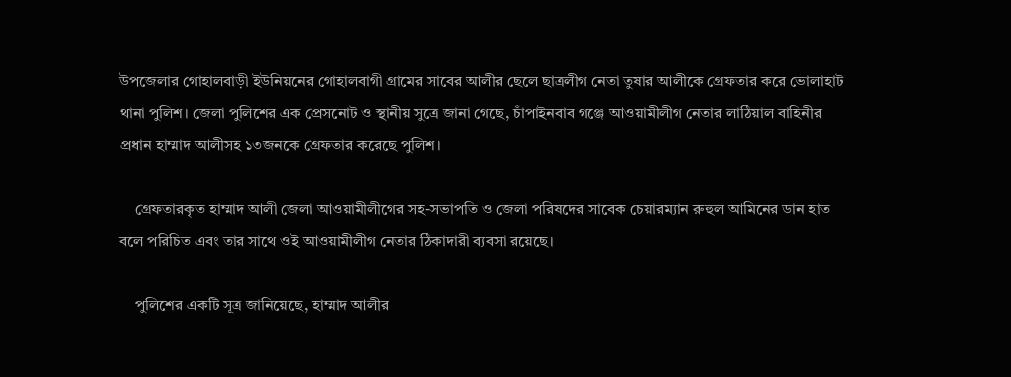উপজেলার গোহালবাড়ী ইউনিয়নের গোহালবাগী গ্রামের সাবের আলীর ছেলে ছাত্রলীগ নেতা তুষার আলীকে গ্রেফতার করে ভোলাহাট থানা পুলিশ। জেলা পুলিশের এক প্রেসনোট ও স্থানীয় সুত্রে জানা গেছে, চাঁপাইনবাব গঞ্জে আওয়ামীলীগ নেতার লাঠিয়াল বাহিনীর প্রধান হাম্মাদ আলীসহ ১৩জনকে গ্রেফতার করেছে পুলিশ।

    গ্রেফতারকৃত হাম্মাদ আলী জেলা আওয়ামীলীগের সহ-সভাপতি ও জেলা পরিষদের সাবেক চেয়ারম্যান রুহুল আমিনের ডান হাত বলে পরিচিত এবং তার সাথে ওই আওয়ামীলীগ নেতার ঠিকাদারী ব্যবসা রয়েছে।

    পুলিশের একটি সূত্র জানিয়েছে, হাম্মাদ আলীর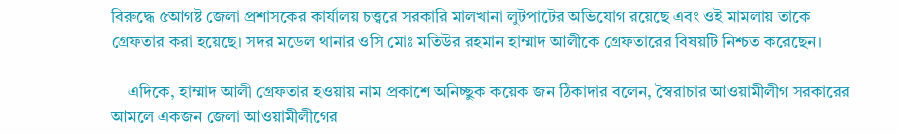বিরুদ্ধে ৫আগষ্ট জেলা প্রশাসকের কার্যালয় চত্ত্বরে সরকারি মালখানা লুটপাটের অভিযোগ রয়েছে এবং ওই মামলায় তাকে গ্রেফতার করা হয়েছে। সদর মডেল থানার ওসি মোঃ মতিউর রহমান হাম্মাদ আলীকে গ্রেফতারের বিষয়টি নিশ্চত করেছেন।

    এদিকে, হাম্মাদ আলী গ্রেফতার হওয়ায় নাম প্রকাশে অনিচ্ছুক কয়েক জন ঠিকাদার বলেন, স্বৈরাচার আওয়ামীলীগ সরকারের আমলে একজন জেলা আওয়ামীলীগের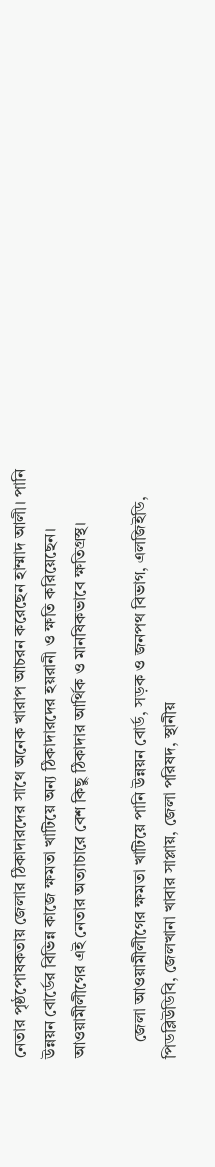নেতার পৃষ্ঠপোষকতায় জেলার ঠিকাদারদের সাথে অনেক খারাপ আচরন করেছেন হাম্মাদ আলী। পানি উন্নয়ন বোর্ডের বিভিন্ন কাজে ক্ষমতা খাটিয়ে অন্য ঠিকাদারদের হয়রানী ও ক্ষতি করিয়েছেন। আওয়ামীলীগের এই নেতার অত্যাচারে বেশ কিছু ঠিকাদার আর্থিক ও মানষিকভাবে ক্ষতিগ্রস্থ।

    জেলা আওয়ামীলীগের ক্ষমতা খাটিয়ে পানি উন্নয়ন বোর্ড, সড়ক ও জনপথ বিভাগ, এলজিইডি, পিডব্লিউডিবি, জেলখানা খাবার সাপ্লায়, জেলা পরিষদ, স্থানীয়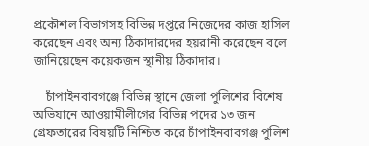প্রকৌশল বিভাগসহ বিভিন্ন দপ্তরে নিজেদের কাজ হাসিল করেছেন এবং অন্য ঠিকাদারদের হয়রানী করেছেন বলে জানিয়েছেন কয়েকজন স্থানীয় ঠিকাদার।

    চাঁপাইনবাবগঞ্জে বিভিন্ন স্থানে জেলা পুলিশের বিশেষ অভিযানে আওয়ামীলীগের বিভিন্ন পদের ১৩ জন গ্রেফতারের বিষয়টি নিশ্চিত করে চাঁপাইনবাবগঞ্জ পুলিশ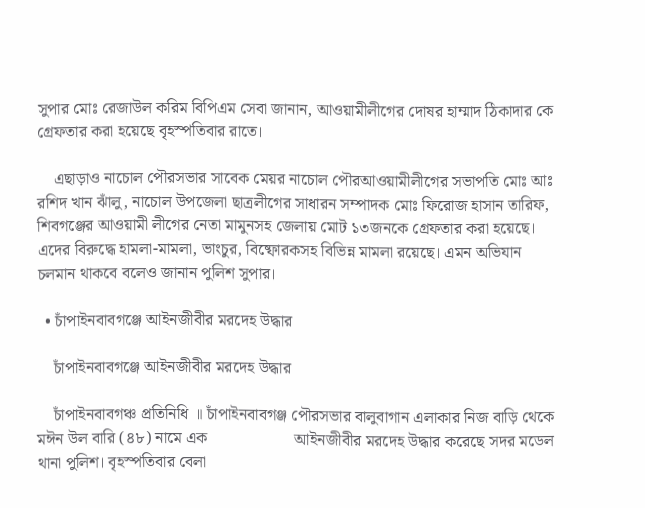সুপার মোঃ রেজাউল করিম বিপিএম সেবা জানান, আওয়ামীলীগের দোষর হাম্মাদ ঠিকাদার কে গ্রেফতার করা হয়েছে বৃহস্পতিবার রাতে।

    এছাড়াও নাচোল পৌরসভার সাবেক মেয়র নাচোল পৌরআওয়ামীলীগের সভাপতি মোঃ আঃ রশিদ খান ঝাঁলু, নাচোল উপজেলা ছাত্রলীগের সাধারন সম্পাদক মোঃ ফিরোজ হাসান তারিফ, শিবগঞ্জের আওয়ামী লীগের নেতা মামুনসহ জেলায় মোট ১৩জনকে গ্রেফতার করা হয়েছে। এদের বিরুদ্ধে হামলা-মামলা, ভাংচুর, বিষ্ফোরকসহ বিভিন্ন মামলা রয়েছে। এমন অভিযান চলমান থাকবে বলেও জানান পুলিশ সুপার।

  • চাঁপাইনবাবগঞ্জে আইনজীবীর মরদেহ উদ্ধার

    চাঁপাইনবাবগঞ্জে আইনজীবীর মরদেহ উদ্ধার

    চাঁপাইনবাবগঞ্চ প্রতিনিধি ॥ চাঁপাইনবাবগঞ্জ পৌরসভার বালুবাগান এলাকার নিজ বাড়ি থেকে মঈন উল বারি (৪৮) নামে এক                     আইনজীবীর মরদেহ উদ্ধার করেছে সদর মডেল থানা পুলিশ। বৃহস্পতিবার বেলা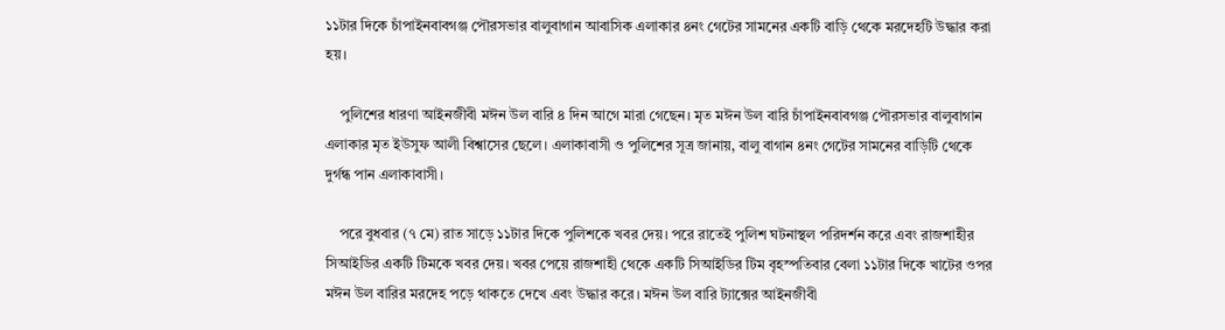১১টার দিকে চাঁপাইনবাবগঞ্জ পৌরসভার বালুবাগান আবাসিক এলাকার ৪নং গেটের সামনের একটি বাড়ি থেকে মরদেহটি উদ্ধার করা হয়।

    পুলিশের ধারণা আইনজীবী মঈন উল বারি ৪ দিন আগে মারা গেছেন। মৃত মঈন উল বারি চাঁপাইনবাবগঞ্জ পৌরসভার বালুবাগান এলাকার মৃত ইউসুফ আলী বিশ্বাসের ছেলে। এলাকাবাসী ও পুলিশের সূত্র জানায়, বালু বাগান ৪নং গেটের সামনের বাড়িটি থেকে দুর্গন্ধ পান এলাকাবাসী।

    পরে বুধবার (৭ মে) রাত সাড়ে ১১টার দিকে পুলিশকে খবর দেয়। পরে রাতেই পুলিশ ঘটনাস্থল পরিদর্শন করে এবং রাজশাহীর সিআইডির একটি টিমকে খবর দেয়। খবর পেয়ে রাজশাহী থেকে একটি সিআইডির টিম বৃহস্পতিবার বেলা ১১টার দিকে খাটের ওপর মঈন উল বারির মরদেহ পড়ে থাকতে দেখে এবং উদ্ধার করে। মঈন উল বারি ট্যাক্সের আইনজীবী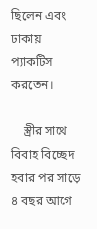ছিলেন এবং ঢাকায় প্যাকটিস করতেন।

    স্ত্রীর সাথে বিবাহ বিচ্ছেদ হবার পর সাড়ে ৪ বছর আগে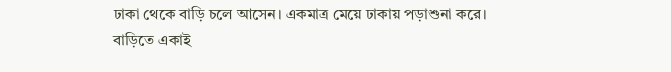ঢাকা থেকে বাড়ি চলে আসেন। একমাত্র মেয়ে ঢাকায় পড়াশুনা করে। বাড়িতে একাই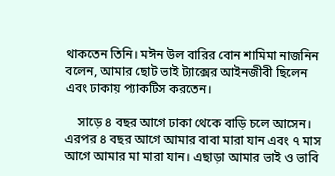থাকতেন তিনি। মঈন উল বারির বোন শামিমা নাজনিন বলেন, আমার ছোট ভাই ট্যাক্সের আইনজীবী ছিলেন এবং ঢাকায় প্যাকটিস করতেন।

    সাড়ে ৪ বছর আগে ঢাকা থেকে বাড়ি চলে আসেন। এরপর ৪ বছর আগে আমার বাবা মারা যান এবং ৭ মাস আগে আমার মা মারা যান। এছাড়া আমার ভাই ও ভাবি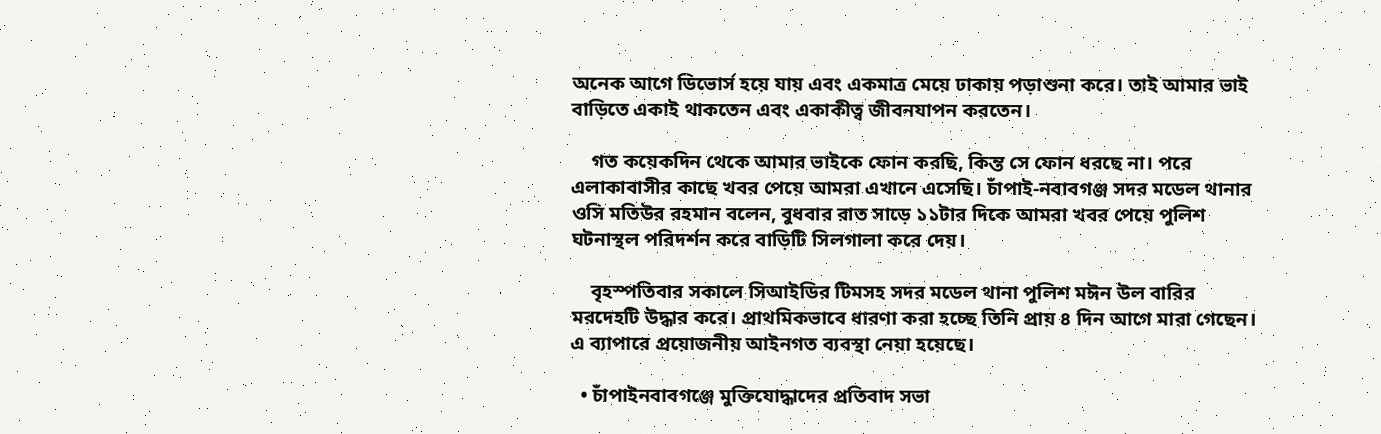অনেক আগে ডিভোর্স হয়ে যায় এবং একমাত্র মেয়ে ঢাকায় পড়াশুনা করে। তাই আমার ভাই বাড়িতে একাই থাকতেন এবং একাকীত্ব জীবনযাপন করতেন।

    গত কয়েকদিন থেকে আমার ভাইকে ফোন করছি, কিন্ত সে ফোন ধরছে না। পরে এলাকাবাসীর কাছে খবর পেয়ে আমরা এখানে এসেছি। চাঁপাই-নবাবগঞ্জ সদর মডেল থানার ওসি মতিউর রহমান বলেন, বুধবার রাত সাড়ে ১১টার দিকে আমরা খবর পেয়ে পুলিশ ঘটনাস্থল পরিদর্শন করে বাড়িটি সিলগালা করে দেয়।

    বৃহস্পতিবার সকালে সিআইডির টিমসহ সদর মডেল থানা পুলিশ মঈন উল বারির মরদেহটি উদ্ধার করে। প্রাথমিকভাবে ধারণা করা হচ্ছে তিনি প্রায় ৪ দিন আগে মারা গেছেন। এ ব্যাপারে প্রয়োজনীয় আইনগত ব্যবস্থা নেয়া হয়েছে।

  • চাঁপাইনবাবগঞ্জে মুক্তিযোদ্ধাদের প্রতিবাদ সভা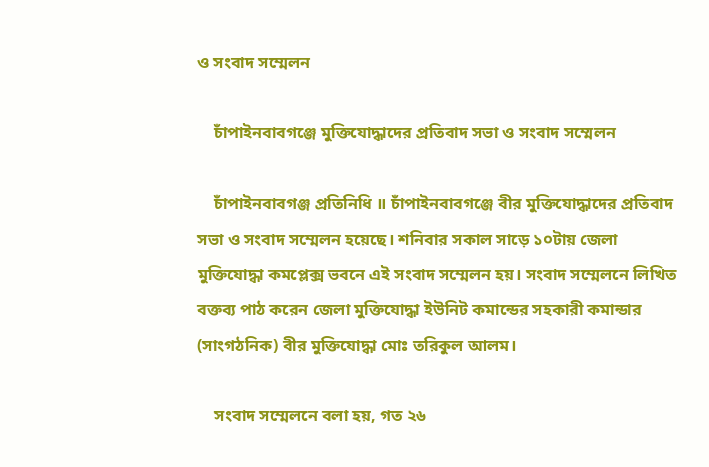ও সংবাদ সম্মেলন

    চাঁপাইনবাবগঞ্জে মুক্তিযোদ্ধাদের প্রতিবাদ সভা ও সংবাদ সম্মেলন

    চাঁপাইনবাবগঞ্জ প্রতিনিধি ॥ চাঁপাইনবাবগঞ্জে বীর মুক্তিযোদ্ধাদের প্রতিবাদ সভা ও সংবাদ সম্মেলন হয়েছে। শনিবার সকাল সাড়ে ১০টায় জেলা মুক্তিযোদ্ধা কমপ্লেক্স ভবনে এই সংবাদ সম্মেলন হয়। সংবাদ সম্মেলনে লিখিত বক্তব্য পাঠ করেন জেলা মুক্তিযোদ্ধা ইউনিট কমান্ডের সহকারী কমান্ডার (সাংগঠনিক) বীর মুক্তিযোদ্ধা মোঃ তরিকুল আলম।

    সংবাদ সম্মেলনে বলা হয়, গত ২৬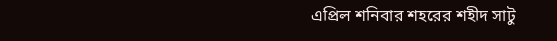এপ্রিল শনিবার শহরের শহীদ সাটু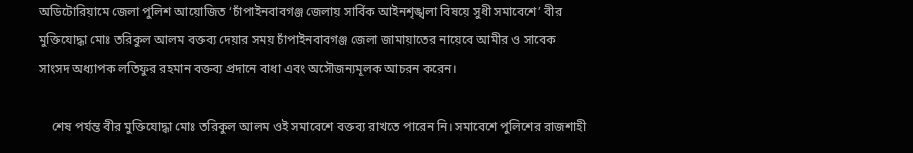অডিটোরিয়ামে জেলা পুলিশ আয়োজিত ‘চাঁপাইনবাবগঞ্জ জেলায় সার্বিক আইনশৃঙ্খলা বিষয়ে সুধী সমাবেশে’ বীর মুক্তিযোদ্ধা মোঃ তরিকুল আলম বক্তব্য দেয়ার সময় চাঁপাইনবাবগঞ্জ জেলা জামায়াতের নায়েবে আমীর ও সাবেক সাংসদ অধ্যাপক লতিফুর রহমান বক্তব্য প্রদানে বাধা এবং অসৌজন্যমূলক আচরন করেন।

    শেষ পর্যন্ত বীর মুক্তিযোদ্ধা মোঃ তরিকুল আলম ওই সমাবেশে বক্তব্য রাখতে পারেন নি। সমাবেশে পুলিশের রাজশাহী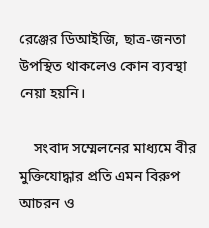রেঞ্জের ডিআইজি, ছাত্র-জনতা উপস্থিত থাকলেও কোন ব্যবস্থা নেয়া হয়নি।

    সংবাদ সম্মেলনের মাধ্যমে বীর মুক্তিযোদ্ধার প্রতি এমন বিরুপ আচরন ও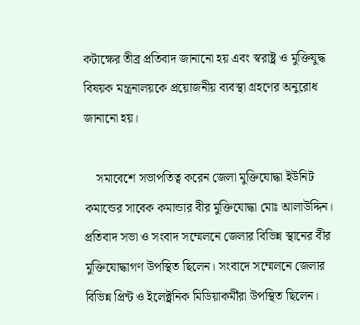কটাক্ষের তীব্র প্রতিবাদ জানানো হয় এবং স্বরাষ্ট্র ও মুক্তিযুদ্ধ বিষয়ক মন্ত্রনালয়কে প্রয়োজনীয় ব্যবস্থা গ্রহণের অনুরোধ জানানো হয়।

    সমাবেশে সভাপতিত্ব করেন জেলা মুক্তিযোদ্ধা ইউনিট কমান্ডের সাবেক কমান্ডার বীর মুক্তিযোদ্ধা মোঃ আলাউদ্দিন। প্রতিবাদ সভা ও সংবাদ সম্মেলনে জেলার বিভিন্ন স্থানের বীর মুক্তিযোদ্ধাগণ উপস্থিত ছিলেন। সংবাদে সম্মেলনে জেলার বিভিন্ন প্রিন্ট ও ইলেক্ট্রনিক মিডিয়াকর্মীরা উপস্থিত ছিলেন।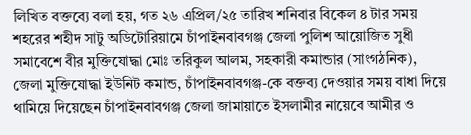লিখিত বক্তব্যে বলা হয়, গত ২৬ এপ্রিল/২৫ তারিখ শনিবার বিকেল ৪ টার সময় শহরের শহীদ সাটু অডিটোরিয়ামে চাঁপাইনবাবগঞ্জ জেলা পুলিশ আয়োজিত সুধী সমাবেশে বীর মুক্তিযোদ্ধা মোঃ তরিকুল আলম, সহকারী কমান্ডার (সাংগঠনিক), জেলা মুক্তিযোদ্ধা ইউনিট কমান্ড, চাঁপাইনবাবগঞ্জ-কে বক্তব্য দেওয়ার সময় বাধা দিয়ে থামিয়ে দিয়েছেন চাঁপাইনবাবগঞ্জ জেলা জামায়াতে ইসলামীর নায়েবে আমীর ও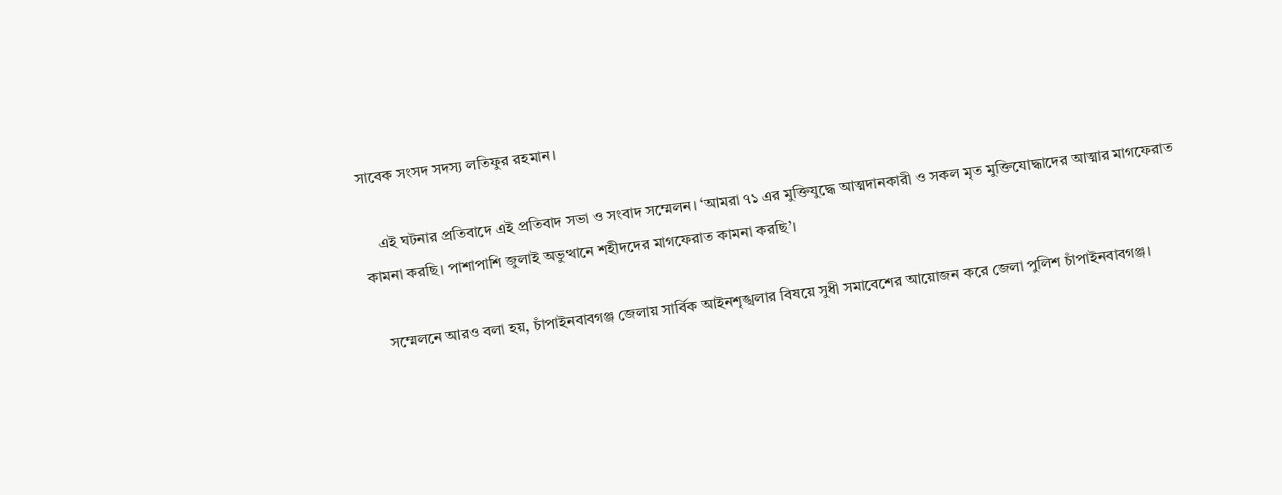সাবেক সংসদ সদস্য লতিফুর রহমান।

    এই ঘটনার প্রতিবাদে এই প্রতিবাদ সভা ও সংবাদ সম্মেলন। ‘আমরা ৭১ এর মুক্তিযুদ্ধে আত্মদানকারী ও সকল মৃত মুক্তিযোদ্ধাদের আত্মার মাগফেরাত কামনা করছি। পাশাপাশি জুলাই অভুত্থানে শহীদদের মাগফেরাত কামনা করছি’।

    সম্মেলনে আরও বলা হয়, চাঁপাইনবাবগঞ্জ জেলায় সার্বিক আইনশৃঙ্খলার বিষয়ে সুধী সমাবেশের আয়োজন করে জেলা পুলিশ চাঁপাইনবাবগঞ্জ।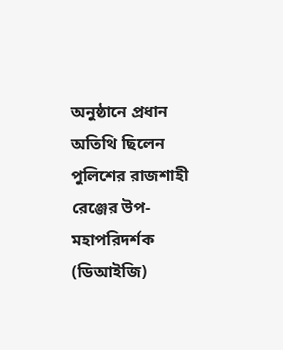অনুষ্ঠানে প্রধান অতিথি ছিলেন পুলিশের রাজশাহী রেঞ্জের উপ-মহাপরিদর্শক (ডিআইজি)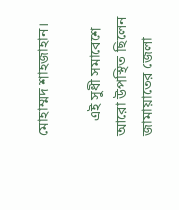মোহাম্মদ শাহজাহান।

    এই সুধী সমাবেশে আরো উপস্থিত ছিলেন জামায়াতের জেলা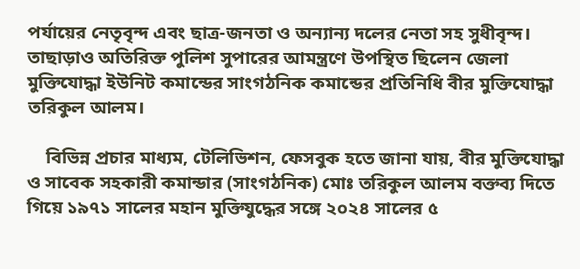পর্যায়ের নেতৃবৃন্দ এবং ছাত্র-জনতা ও অন্যান্য দলের নেতা সহ সুধীবৃন্দ। তাছাড়াও অতিরিক্ত পুলিশ সুপারের আমন্ত্রণে উপস্থিত ছিলেন জেলা মুক্তিযোদ্ধা ইউনিট কমান্ডের সাংগঠনিক কমান্ডের প্রতিনিধি বীর মুক্তিযোদ্ধা তরিকুল আলম।

    বিভিন্ন প্রচার মাধ্যম, টেলিভিশন, ফেসবুক হতে জানা যায়, বীর মুক্তিযোদ্ধা ও সাবেক সহকারী কমান্ডার (সাংগঠনিক) মোঃ তরিকুল আলম বক্তব্য দিতে গিয়ে ১৯৭১ সালের মহান মুক্তিযুদ্ধের সঙ্গে ২০২৪ সালের ৫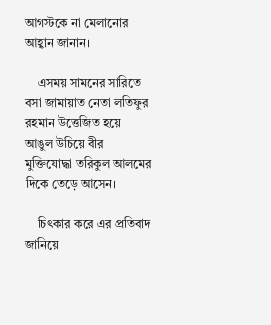আগস্টকে না মেলানোর আহ্বান জানান।

    এসময় সামনের সারিতে বসা জামায়াত নেতা লতিফুর রহমান উত্তেজিত হয়ে আঙুল উচিয়ে বীর মুক্তিযোদ্ধা তরিকুল আলমের দিকে তেড়ে আসেন।

    চিৎকার করে এর প্রতিবাদ জানিয়ে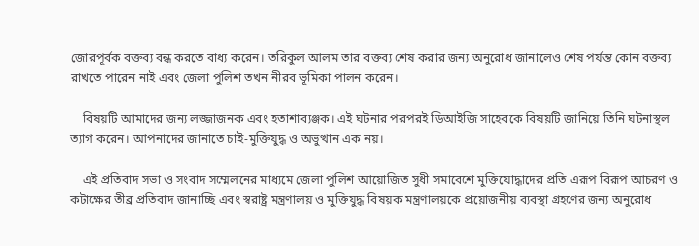জোরপূর্বক বক্তব্য বন্ধ করতে বাধ্য করেন। তরিকুল আলম তার বক্তব্য শেষ করার জন্য অনুরোধ জানালেও শেষ পর্যন্ত কোন বক্তব্য রাখতে পারেন নাই এবং জেলা পুলিশ তখন নীরব ভূমিকা পালন করেন।

    বিষয়টি আমাদের জন্য লজ্জাজনক এবং হতাশাব্যঞ্জক। এই ঘটনার পরপরই ডিআইজি সাহেবকে বিষয়টি জানিয়ে তিনি ঘটনাস্থল ত্যাগ করেন। আপনাদের জানাতে চাই-মুক্তিযুদ্ধ ও অভুত্থান এক নয়।

    এই প্রতিবাদ সভা ও সংবাদ সম্মেলনের মাধ্যমে জেলা পুলিশ আয়োজিত সুধী সমাবেশে মুক্তিযোদ্ধাদের প্রতি এরূপ বিরূপ আচরণ ও কটাক্ষের তীব্র প্রতিবাদ জানাচ্ছি এবং স্বরাষ্ট্র মন্ত্রণালয় ও মুক্তিযুদ্ধ বিষয়ক মন্ত্রণালয়কে প্রয়োজনীয় ব্যবস্থা গ্রহণের জন্য অনুরোধ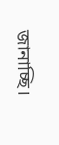জানাচ্ছি।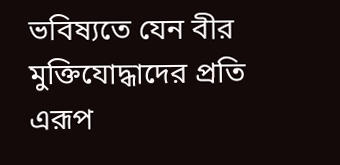ভবিষ্যতে যেন বীর মুক্তিযোদ্ধাদের প্রতি এরূপ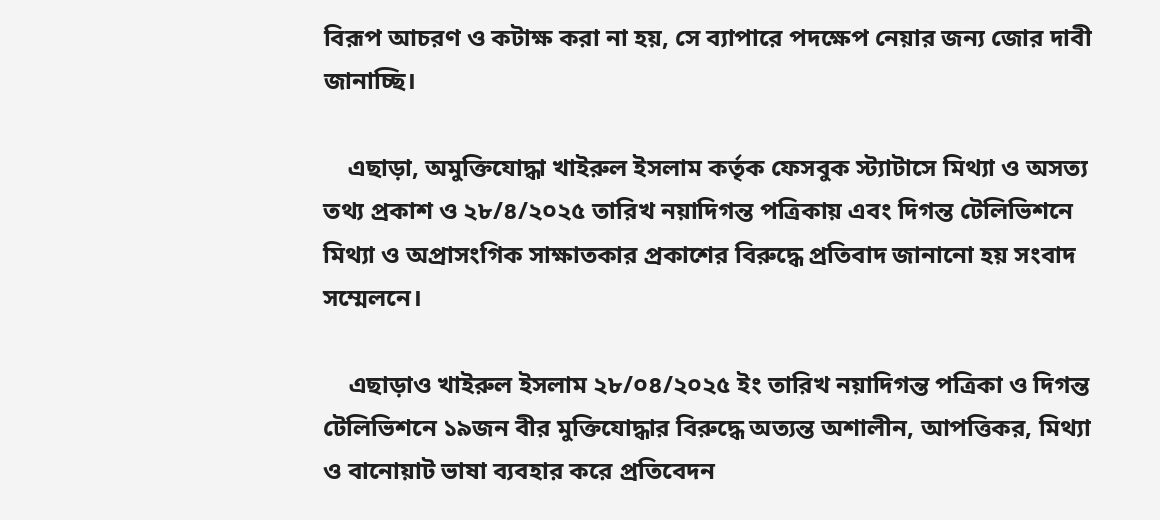বিরূপ আচরণ ও কটাক্ষ করা না হয়, সে ব্যাপারে পদক্ষেপ নেয়ার জন্য জোর দাবী জানাচ্ছি।

    এছাড়া, অমুক্তিযোদ্ধা খাইরুল ইসলাম কর্তৃক ফেসবুক স্ট্যাটাসে মিথ্যা ও অসত্য তথ্য প্রকাশ ও ২৮/৪/২০২৫ তারিখ নয়াদিগন্ত পত্রিকায় এবং দিগন্ত টেলিভিশনে মিথ্যা ও অপ্রাসংগিক সাক্ষাতকার প্রকাশের বিরুদ্ধে প্রতিবাদ জানানো হয় সংবাদ সম্মেলনে।

    এছাড়াও খাইরুল ইসলাম ২৮/০৪/২০২৫ ইং তারিখ নয়াদিগন্ত পত্রিকা ও দিগন্ত টেলিভিশনে ১৯জন বীর মুক্তিযোদ্ধার বিরুদ্ধে অত্যন্ত অশালীন, আপত্তিকর, মিথ্যা ও বানোয়াট ভাষা ব্যবহার করে প্রতিবেদন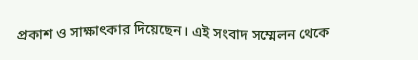প্রকাশ ও সাক্ষাৎকার দিয়েছেন। এই সংবাদ সম্মেলন থেকে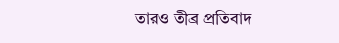তারও তীব্র প্রতিবাদ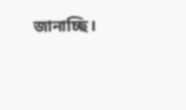জানাচ্ছি।